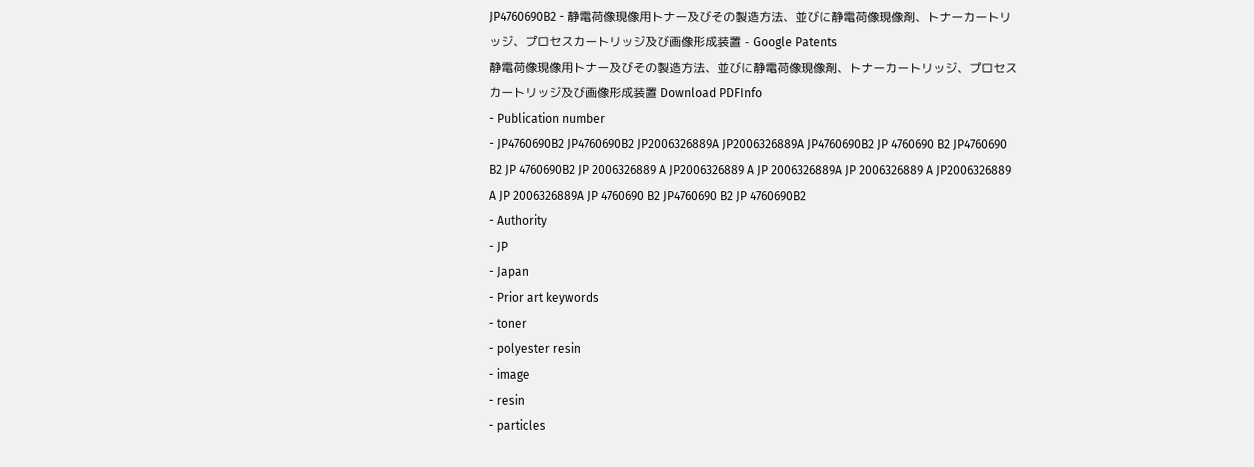JP4760690B2 - 静電荷像現像用トナー及びその製造方法、並びに静電荷像現像剤、トナーカートリッジ、プロセスカートリッジ及び画像形成装置 - Google Patents
静電荷像現像用トナー及びその製造方法、並びに静電荷像現像剤、トナーカートリッジ、プロセスカートリッジ及び画像形成装置 Download PDFInfo
- Publication number
- JP4760690B2 JP4760690B2 JP2006326889A JP2006326889A JP4760690B2 JP 4760690 B2 JP4760690 B2 JP 4760690B2 JP 2006326889 A JP2006326889 A JP 2006326889A JP 2006326889 A JP2006326889 A JP 2006326889A JP 4760690 B2 JP4760690 B2 JP 4760690B2
- Authority
- JP
- Japan
- Prior art keywords
- toner
- polyester resin
- image
- resin
- particles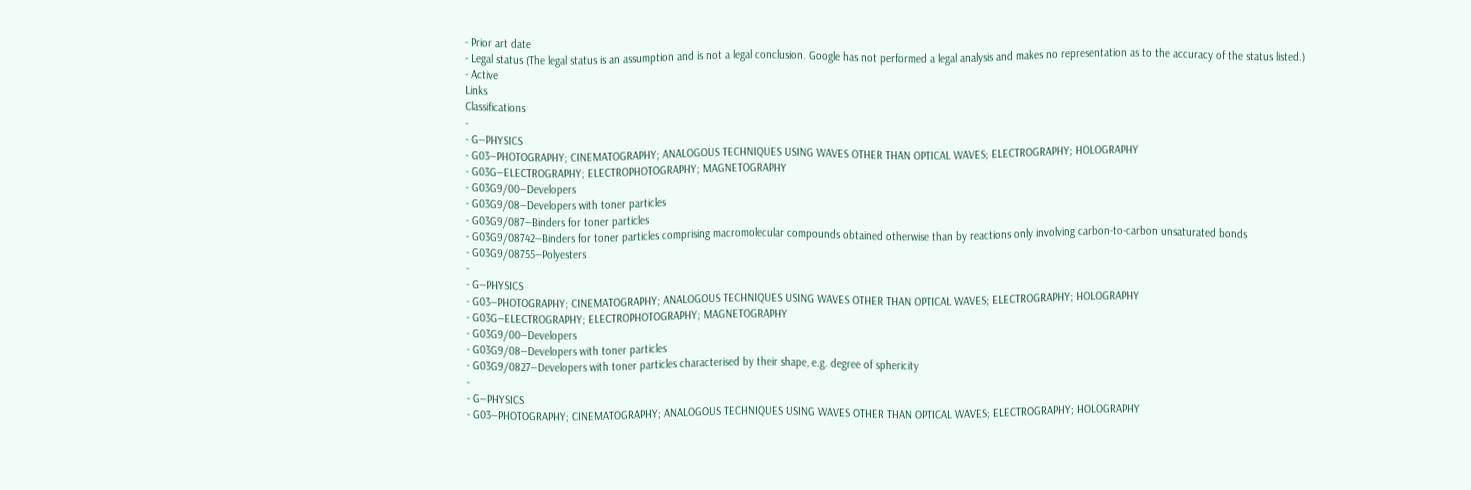- Prior art date
- Legal status (The legal status is an assumption and is not a legal conclusion. Google has not performed a legal analysis and makes no representation as to the accuracy of the status listed.)
- Active
Links
Classifications
-
- G—PHYSICS
- G03—PHOTOGRAPHY; CINEMATOGRAPHY; ANALOGOUS TECHNIQUES USING WAVES OTHER THAN OPTICAL WAVES; ELECTROGRAPHY; HOLOGRAPHY
- G03G—ELECTROGRAPHY; ELECTROPHOTOGRAPHY; MAGNETOGRAPHY
- G03G9/00—Developers
- G03G9/08—Developers with toner particles
- G03G9/087—Binders for toner particles
- G03G9/08742—Binders for toner particles comprising macromolecular compounds obtained otherwise than by reactions only involving carbon-to-carbon unsaturated bonds
- G03G9/08755—Polyesters
-
- G—PHYSICS
- G03—PHOTOGRAPHY; CINEMATOGRAPHY; ANALOGOUS TECHNIQUES USING WAVES OTHER THAN OPTICAL WAVES; ELECTROGRAPHY; HOLOGRAPHY
- G03G—ELECTROGRAPHY; ELECTROPHOTOGRAPHY; MAGNETOGRAPHY
- G03G9/00—Developers
- G03G9/08—Developers with toner particles
- G03G9/0827—Developers with toner particles characterised by their shape, e.g. degree of sphericity
-
- G—PHYSICS
- G03—PHOTOGRAPHY; CINEMATOGRAPHY; ANALOGOUS TECHNIQUES USING WAVES OTHER THAN OPTICAL WAVES; ELECTROGRAPHY; HOLOGRAPHY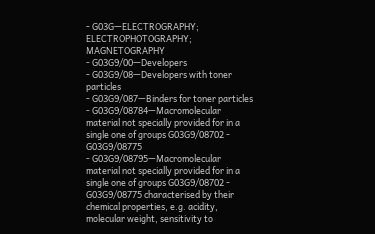- G03G—ELECTROGRAPHY; ELECTROPHOTOGRAPHY; MAGNETOGRAPHY
- G03G9/00—Developers
- G03G9/08—Developers with toner particles
- G03G9/087—Binders for toner particles
- G03G9/08784—Macromolecular material not specially provided for in a single one of groups G03G9/08702 - G03G9/08775
- G03G9/08795—Macromolecular material not specially provided for in a single one of groups G03G9/08702 - G03G9/08775 characterised by their chemical properties, e.g. acidity, molecular weight, sensitivity to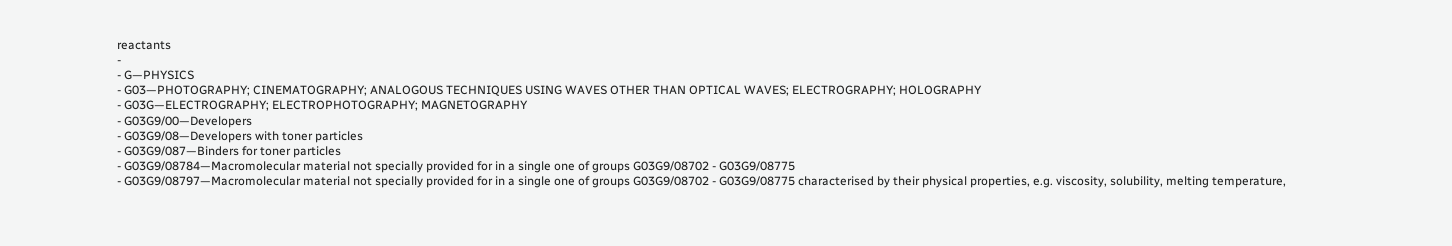reactants
-
- G—PHYSICS
- G03—PHOTOGRAPHY; CINEMATOGRAPHY; ANALOGOUS TECHNIQUES USING WAVES OTHER THAN OPTICAL WAVES; ELECTROGRAPHY; HOLOGRAPHY
- G03G—ELECTROGRAPHY; ELECTROPHOTOGRAPHY; MAGNETOGRAPHY
- G03G9/00—Developers
- G03G9/08—Developers with toner particles
- G03G9/087—Binders for toner particles
- G03G9/08784—Macromolecular material not specially provided for in a single one of groups G03G9/08702 - G03G9/08775
- G03G9/08797—Macromolecular material not specially provided for in a single one of groups G03G9/08702 - G03G9/08775 characterised by their physical properties, e.g. viscosity, solubility, melting temperature,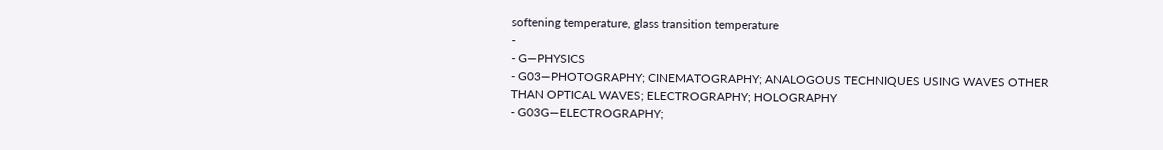softening temperature, glass transition temperature
-
- G—PHYSICS
- G03—PHOTOGRAPHY; CINEMATOGRAPHY; ANALOGOUS TECHNIQUES USING WAVES OTHER THAN OPTICAL WAVES; ELECTROGRAPHY; HOLOGRAPHY
- G03G—ELECTROGRAPHY;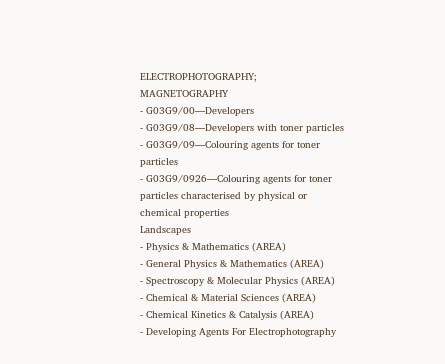ELECTROPHOTOGRAPHY; MAGNETOGRAPHY
- G03G9/00—Developers
- G03G9/08—Developers with toner particles
- G03G9/09—Colouring agents for toner particles
- G03G9/0926—Colouring agents for toner particles characterised by physical or chemical properties
Landscapes
- Physics & Mathematics (AREA)
- General Physics & Mathematics (AREA)
- Spectroscopy & Molecular Physics (AREA)
- Chemical & Material Sciences (AREA)
- Chemical Kinetics & Catalysis (AREA)
- Developing Agents For Electrophotography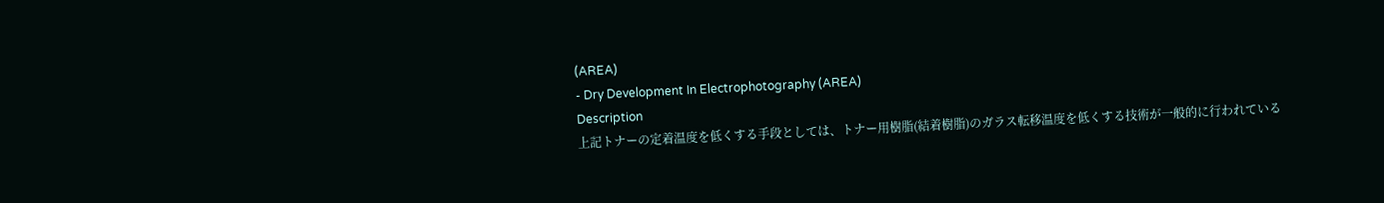(AREA)
- Dry Development In Electrophotography (AREA)
Description
上記トナーの定着温度を低くする手段としては、トナー用樹脂(結着樹脂)のガラス転移温度を低くする技術が一般的に行われている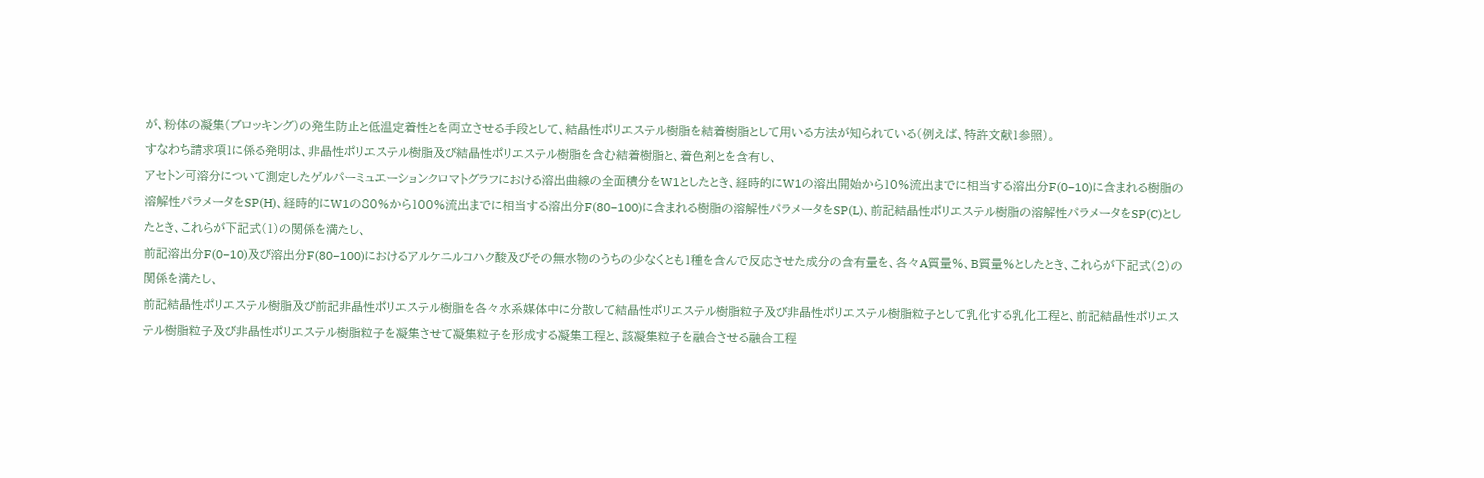が、粉体の凝集(ブロッキング)の発生防止と低温定着性とを両立させる手段として、結晶性ポリエステル樹脂を結着樹脂として用いる方法が知られている(例えば、特許文献1参照)。
すなわち請求項1に係る発明は、非晶性ポリエステル樹脂及び結晶性ポリエステル樹脂を含む結着樹脂と、着色剤とを含有し、
アセトン可溶分について測定したゲルパーミュエーションクロマトグラフにおける溶出曲線の全面積分をW1としたとき、経時的にW1の溶出開始から10%流出までに相当する溶出分F(0−10)に含まれる樹脂の溶解性パラメータをSP(H)、経時的にW1の80%から100%流出までに相当する溶出分F(80−100)に含まれる樹脂の溶解性パラメータをSP(L)、前記結晶性ポリエステル樹脂の溶解性パラメータをSP(C)としたとき、これらが下記式(1)の関係を満たし、
前記溶出分F(0−10)及び溶出分F(80−100)におけるアルケニルコハク酸及びその無水物のうちの少なくとも1種を含んで反応させた成分の含有量を、各々A質量%、B質量%としたとき、これらが下記式(2)の関係を満たし、
前記結晶性ポリエステル樹脂及び前記非晶性ポリエステル樹脂を各々水系媒体中に分散して結晶性ポリエステル樹脂粒子及び非晶性ポリエステル樹脂粒子として乳化する乳化工程と、前記結晶性ポリエステル樹脂粒子及び非晶性ポリエステル樹脂粒子を凝集させて凝集粒子を形成する凝集工程と、該凝集粒子を融合させる融合工程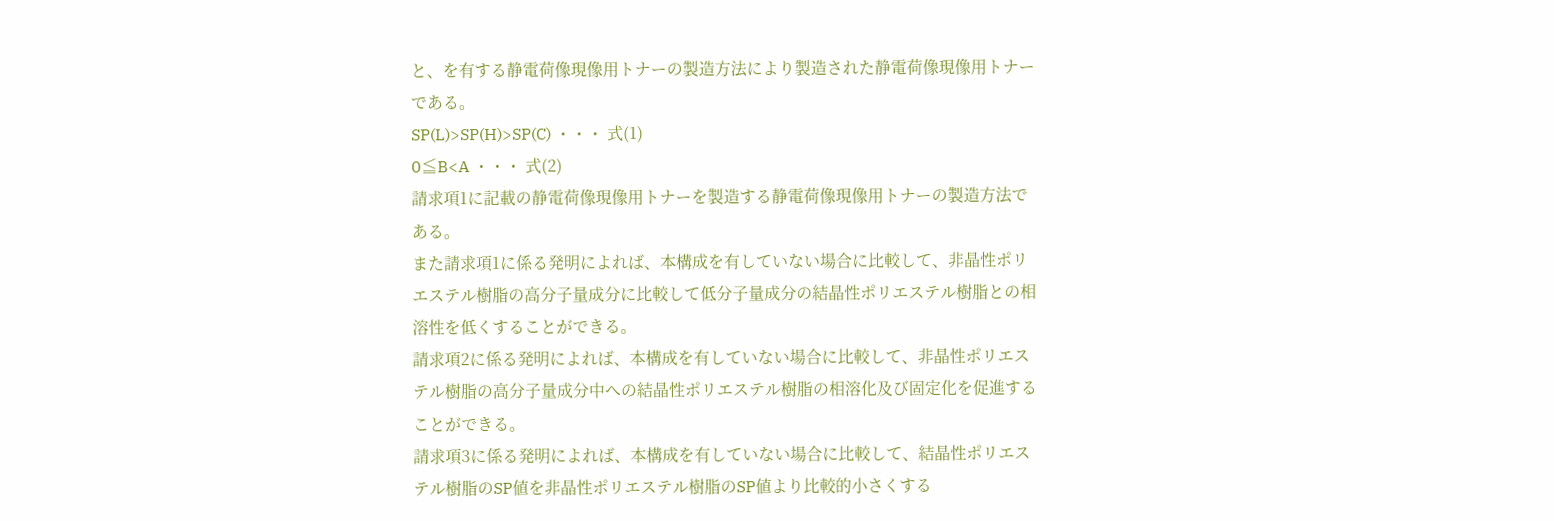と、を有する静電荷像現像用トナーの製造方法により製造された静電荷像現像用トナーである。
SP(L)>SP(H)>SP(C) ・・・ 式(1)
0≦B<A ・・・ 式(2)
請求項1に記載の静電荷像現像用トナーを製造する静電荷像現像用トナーの製造方法である。
また請求項1に係る発明によれば、本構成を有していない場合に比較して、非晶性ポリエステル樹脂の高分子量成分に比較して低分子量成分の結晶性ポリエステル樹脂との相溶性を低くすることができる。
請求項2に係る発明によれば、本構成を有していない場合に比較して、非晶性ポリエステル樹脂の高分子量成分中への結晶性ポリエステル樹脂の相溶化及び固定化を促進することができる。
請求項3に係る発明によれば、本構成を有していない場合に比較して、結晶性ポリエステル樹脂のSP値を非晶性ポリエステル樹脂のSP値より比較的小さくする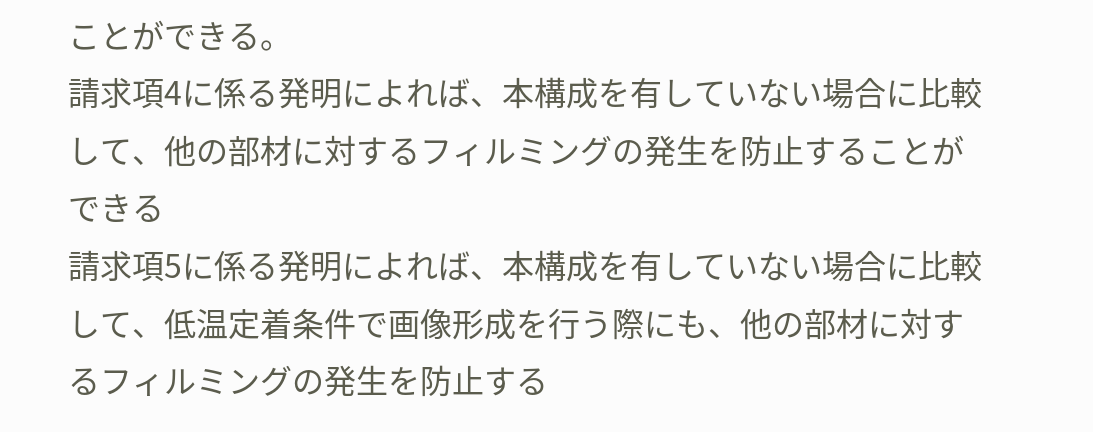ことができる。
請求項4に係る発明によれば、本構成を有していない場合に比較して、他の部材に対するフィルミングの発生を防止することができる
請求項5に係る発明によれば、本構成を有していない場合に比較して、低温定着条件で画像形成を行う際にも、他の部材に対するフィルミングの発生を防止する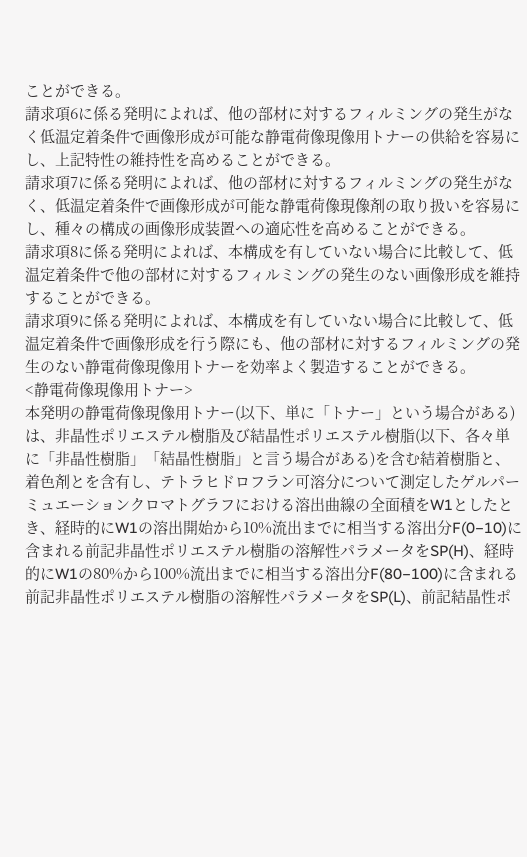ことができる。
請求項6に係る発明によれば、他の部材に対するフィルミングの発生がなく低温定着条件で画像形成が可能な静電荷像現像用トナーの供給を容易にし、上記特性の維持性を高めることができる。
請求項7に係る発明によれば、他の部材に対するフィルミングの発生がなく、低温定着条件で画像形成が可能な静電荷像現像剤の取り扱いを容易にし、種々の構成の画像形成装置への適応性を高めることができる。
請求項8に係る発明によれば、本構成を有していない場合に比較して、低温定着条件で他の部材に対するフィルミングの発生のない画像形成を維持することができる。
請求項9に係る発明によれば、本構成を有していない場合に比較して、低温定着条件で画像形成を行う際にも、他の部材に対するフィルミングの発生のない静電荷像現像用トナーを効率よく製造することができる。
<静電荷像現像用トナー>
本発明の静電荷像現像用トナー(以下、単に「トナー」という場合がある)は、非晶性ポリエステル樹脂及び結晶性ポリエステル樹脂(以下、各々単に「非晶性樹脂」「結晶性樹脂」と言う場合がある)を含む結着樹脂と、着色剤とを含有し、テトラヒドロフラン可溶分について測定したゲルパーミュエーションクロマトグラフにおける溶出曲線の全面積をW1としたとき、経時的にW1の溶出開始から10%流出までに相当する溶出分F(0−10)に含まれる前記非晶性ポリエステル樹脂の溶解性パラメータをSP(H)、経時的にW1の80%から100%流出までに相当する溶出分F(80−100)に含まれる前記非晶性ポリエステル樹脂の溶解性パラメータをSP(L)、前記結晶性ポ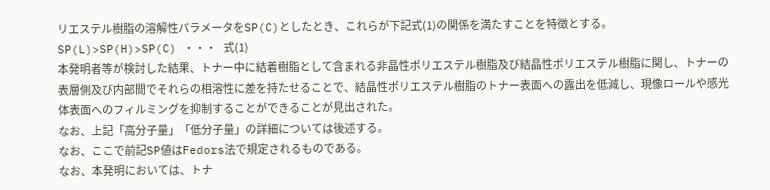リエステル樹脂の溶解性パラメータをSP(C)としたとき、これらが下記式(1)の関係を満たすことを特徴とする。
SP(L)>SP(H)>SP(C) ・・・ 式(1)
本発明者等が検討した結果、トナー中に結着樹脂として含まれる非晶性ポリエステル樹脂及び結晶性ポリエステル樹脂に関し、トナーの表層側及び内部間でそれらの相溶性に差を持たせることで、結晶性ポリエステル樹脂のトナー表面への露出を低減し、現像ロールや感光体表面へのフィルミングを抑制することができることが見出された。
なお、上記「高分子量」「低分子量」の詳細については後述する。
なお、ここで前記SP値はFedors法で規定されるものである。
なお、本発明においては、トナ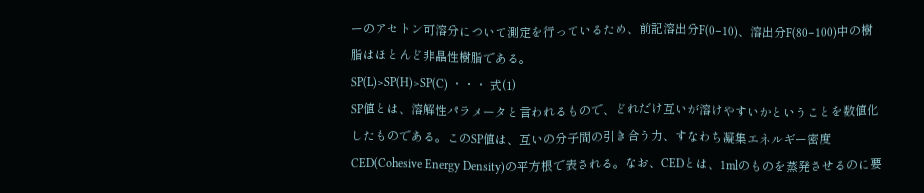ーのアセトン可溶分について測定を行っているため、前記溶出分F(0−10)、溶出分F(80−100)中の樹脂はほとんど非晶性樹脂である。
SP(L)>SP(H)>SP(C) ・・・ 式(1)
SP値とは、溶解性パラメータと言われるもので、どれだけ互いが溶けやすいかということを数値化したものである。このSP値は、互いの分子間の引き合う力、すなわち凝集エネルギー密度CED(Cohesive Energy Density)の平方根で表される。なお、CEDとは、1mlのものを蒸発させるのに要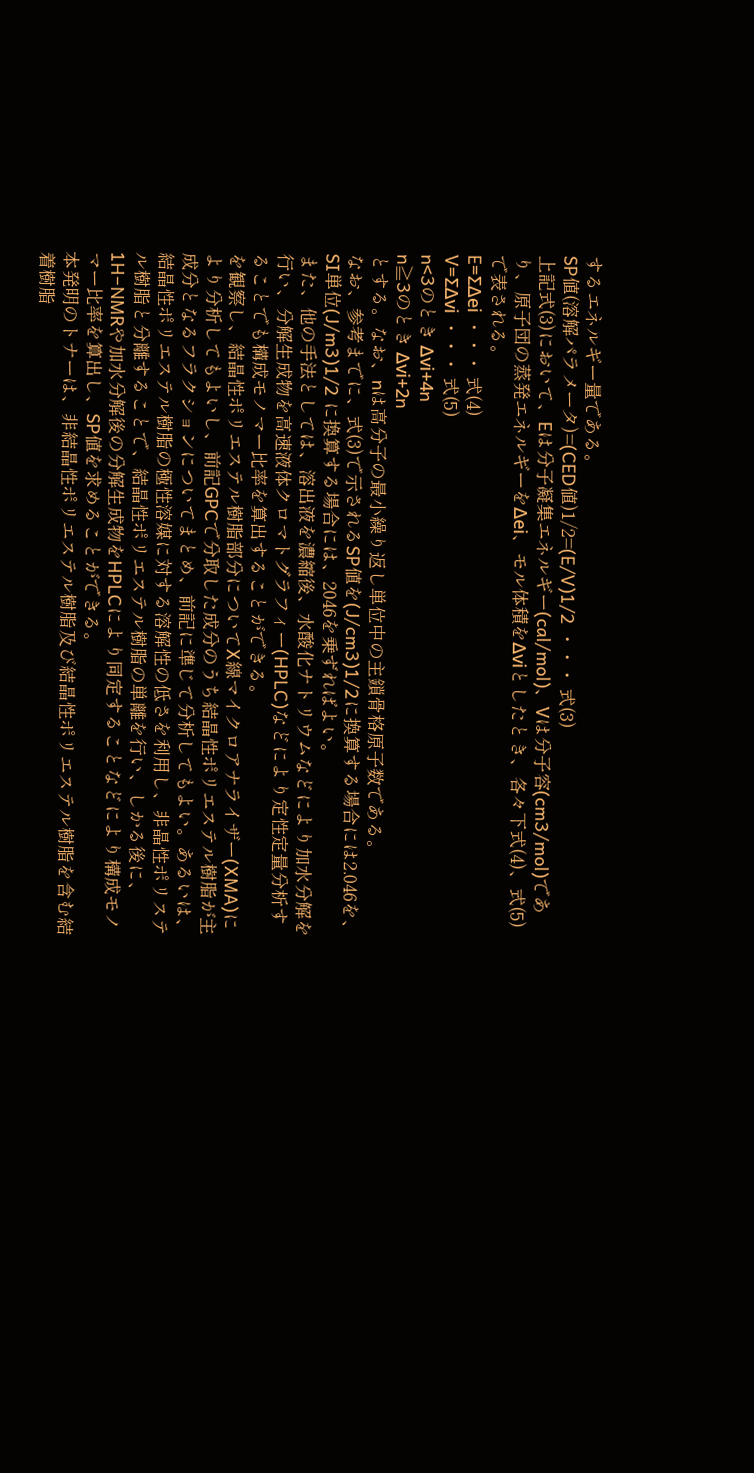するエネルギー量である。
SP値(溶解パラメータ)=(CED値)1/2=(E/V)1/2 ・・・ 式(3)
上記式(3)において、Eは分子凝集エネルギー(cal/mol)、Vは分子容(cm3/mol)であり、原子団の蒸発エネルギーをΔei、モル体積をΔviとしたとき、各々下式(4)、式(5)で表される。
E=ΣΔei ・・・ 式(4)
V=ΣΔvi ・・・ 式(5)
n<3のとき Δvi+4n
n≧3のとき Δvi+2n
とする。なお、nは高分子の最小繰り返し単位中の主鎖骨格原子数である。
なお、参考までに、式(3)で示されるSP値を(J/cm3)1/2に換算する場合には2.046を、SI単位(J/m3)1/2 に換算する場合には、2046を乗ずればよい。
また、他の手法としては、溶出液を濃縮後、水酸化ナトリウムなどにより加水分解を行い、分解生成物を高速液体クロマトグラフィー(HPLC)などにより定性定量分析することでも構成モノマー比率を算出することができる。
を観察し、結晶性ポリエステル樹脂部分についてX線マイクロアナライザー(XMA)により分析してもよいし、前記GPCで分取した成分のうち結晶性ポリエステル樹脂が主成分となるフラクションについてまとめ、前記に準じて分析してもよい。あるいは、結晶性ポリエステル樹脂の極性溶媒に対する溶解性の低さを利用し、非晶性ポリステル樹脂と分離することで、結晶性ポリエステル樹脂の単離を行い、しかる後に、1H−NMRや加水分解後の分解生成物をHPLCにより同定することなどにより構成モノマー比率を算出し、SP値を求めることができる。
本発明のトナーは、非結晶性ポリエステル樹脂及び結晶性ポリエステル樹脂を含む結着樹脂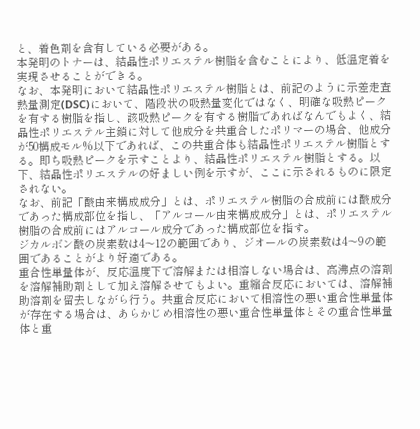と、着色剤を含有している必要がある。
本発明のトナーは、結晶性ポリエステル樹脂を含むことにより、低温定着を実現させることができる。
なお、本発明において結晶性ポリエステル樹脂とは、前記のように示差走査熱量測定(DSC)において、階段状の吸熱量変化ではなく、明確な吸熱ピークを有する樹脂を指し、該吸熱ピークを有する樹脂であればなんでもよく、結晶性ポリエステル主鎖に対して他成分を共重合したポリマーの場合、他成分が50構成モル%以下であれば、この共重合体も結晶性ポリエステル樹脂とする。即ち吸熱ピークを示すことより、結晶性ポリエステル樹脂とする。以下、結晶性ポリエステルの好ましい例を示すが、ここに示されるものに限定されない。
なお、前記「酸由来構成成分」とは、ポリエステル樹脂の合成前には酸成分であった構成部位を指し、「アルコール由来構成成分」とは、ポリエステル樹脂の合成前にはアルコール成分であった構成部位を指す。
ジカルボン酸の炭素数は4〜12の範囲であり、ジオールの炭素数は4〜9の範囲であることがより好適である。
重合性単量体が、反応温度下で溶解または相溶しない場合は、高沸点の溶剤を溶解補助剤として加え溶解させてもよい。重縮合反応においては、溶解補助溶剤を留去しながら行う。共重合反応において相溶性の悪い重合性単量体が存在する場合は、あらかじめ相溶性の悪い重合性単量体とその重合性単量体と重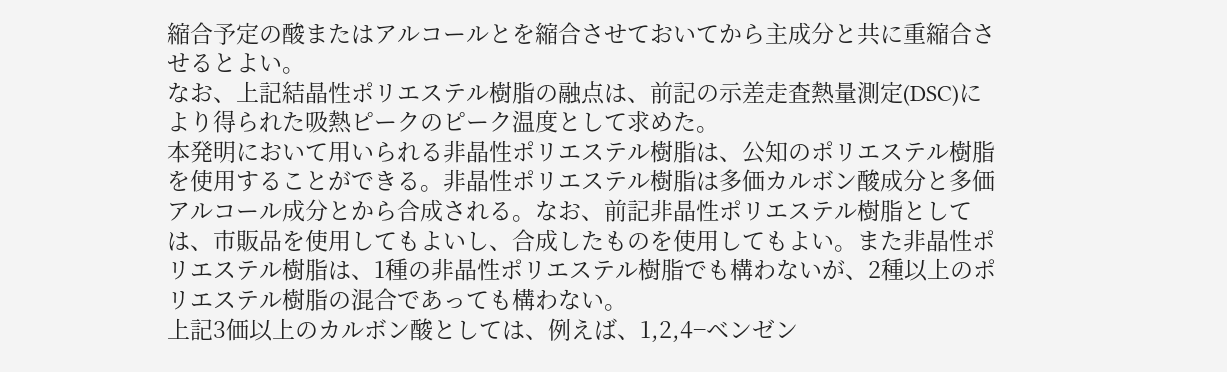縮合予定の酸またはアルコールとを縮合させておいてから主成分と共に重縮合させるとよい。
なお、上記結晶性ポリエステル樹脂の融点は、前記の示差走査熱量測定(DSC)により得られた吸熱ピークのピーク温度として求めた。
本発明において用いられる非晶性ポリエステル樹脂は、公知のポリエステル樹脂を使用することができる。非晶性ポリエステル樹脂は多価カルボン酸成分と多価アルコール成分とから合成される。なお、前記非晶性ポリエステル樹脂としては、市販品を使用してもよいし、合成したものを使用してもよい。また非晶性ポリエステル樹脂は、1種の非晶性ポリエステル樹脂でも構わないが、2種以上のポリエステル樹脂の混合であっても構わない。
上記3価以上のカルボン酸としては、例えば、1,2,4−ベンゼン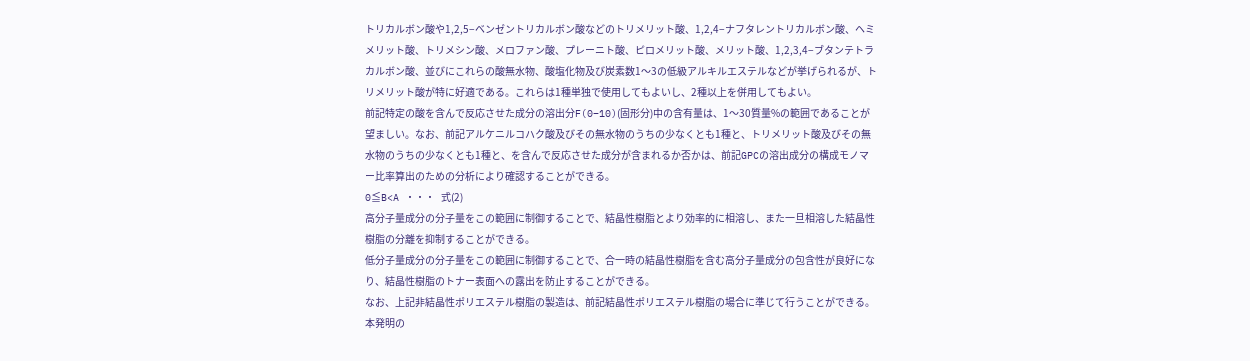トリカルボン酸や1,2,5−ベンゼントリカルボン酸などのトリメリット酸、1,2,4−ナフタレントリカルボン酸、ヘミメリット酸、トリメシン酸、メロファン酸、プレーニト酸、ピロメリット酸、メリット酸、1,2,3,4−ブタンテトラカルボン酸、並びにこれらの酸無水物、酸塩化物及び炭素数1〜3の低級アルキルエステルなどが挙げられるが、トリメリット酸が特に好適である。これらは1種単独で使用してもよいし、2種以上を併用してもよい。
前記特定の酸を含んで反応させた成分の溶出分F(0−10)(固形分)中の含有量は、1〜30質量%の範囲であることが望ましい。なお、前記アルケニルコハク酸及びその無水物のうちの少なくとも1種と、トリメリット酸及びその無水物のうちの少なくとも1種と、を含んで反応させた成分が含まれるか否かは、前記GPCの溶出成分の構成モノマー比率算出のための分析により確認することができる。
0≦B<A ・・・ 式(2)
高分子量成分の分子量をこの範囲に制御することで、結晶性樹脂とより効率的に相溶し、また一旦相溶した結晶性樹脂の分離を抑制することができる。
低分子量成分の分子量をこの範囲に制御することで、合一時の結晶性樹脂を含む高分子量成分の包含性が良好になり、結晶性樹脂のトナー表面への露出を防止することができる。
なお、上記非結晶性ポリエステル樹脂の製造は、前記結晶性ポリエステル樹脂の場合に準じて行うことができる。
本発明の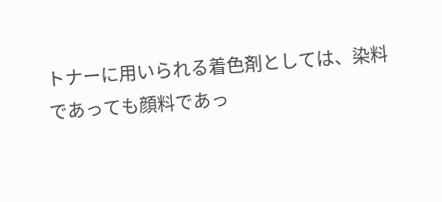トナーに用いられる着色剤としては、染料であっても顔料であっ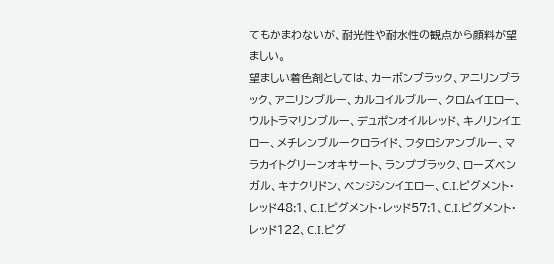てもかまわないが、耐光性や耐水性の観点から顔料が望ましい。
望ましい着色剤としては、カーボンブラック、アニリンブラック、アニリンブルー、カルコイルブルー、クロムイエロー、ウルトラマリンブルー、デュポンオイルレッド、キノリンイエロー、メチレンブルークロライド、フタロシアンブルー、マラカイトグリーンオキサート、ランプブラック、ローズベンガル、キナクリドン、ベンジシンイエロー、C.I.ピグメント・レッド48:1、C.I.ピグメント・レッド57:1、C.I.ピグメント・レッド122、C.I.ピグ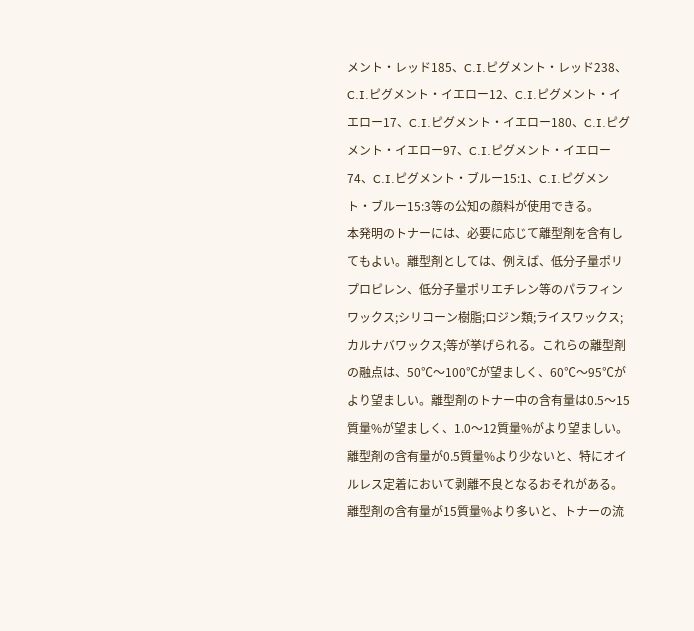メント・レッド185、C.I.ピグメント・レッド238、C.I.ピグメント・イエロー12、C.I.ピグメント・イエロー17、C.I.ピグメント・イエロー180、C.I.ピグメント・イエロー97、C.I.ピグメント・イエロー74、C.I.ピグメント・ブルー15:1、C.I.ピグメント・ブルー15:3等の公知の顔料が使用できる。
本発明のトナーには、必要に応じて離型剤を含有してもよい。離型剤としては、例えば、低分子量ポリプロピレン、低分子量ポリエチレン等のパラフィンワックス;シリコーン樹脂;ロジン類;ライスワックス;カルナバワックス;等が挙げられる。これらの離型剤の融点は、50℃〜100℃が望ましく、60℃〜95℃がより望ましい。離型剤のトナー中の含有量は0.5〜15質量%が望ましく、1.0〜12質量%がより望ましい。離型剤の含有量が0.5質量%より少ないと、特にオイルレス定着において剥離不良となるおそれがある。離型剤の含有量が15質量%より多いと、トナーの流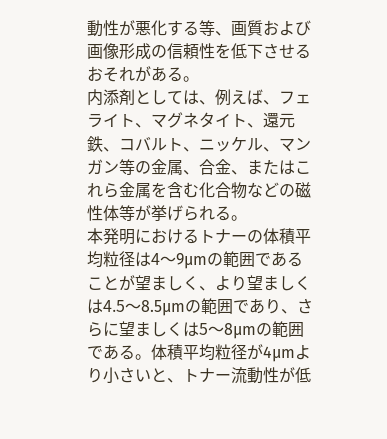動性が悪化する等、画質および画像形成の信頼性を低下させるおそれがある。
内添剤としては、例えば、フェライト、マグネタイト、還元鉄、コバルト、ニッケル、マンガン等の金属、合金、またはこれら金属を含む化合物などの磁性体等が挙げられる。
本発明におけるトナーの体積平均粒径は4〜9μmの範囲であることが望ましく、より望ましくは4.5〜8.5μmの範囲であり、さらに望ましくは5〜8μmの範囲である。体積平均粒径が4μmより小さいと、トナー流動性が低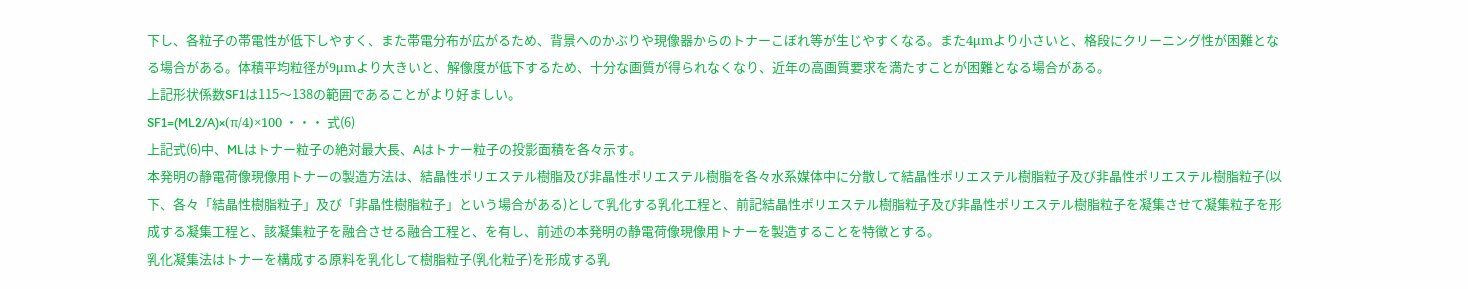下し、各粒子の帯電性が低下しやすく、また帯電分布が広がるため、背景へのかぶりや現像器からのトナーこぼれ等が生じやすくなる。また4μmより小さいと、格段にクリーニング性が困難となる場合がある。体積平均粒径が9μmより大きいと、解像度が低下するため、十分な画質が得られなくなり、近年の高画質要求を満たすことが困難となる場合がある。
上記形状係数SF1は115〜138の範囲であることがより好ましい。
SF1=(ML2/A)×(π/4)×100 ・・・ 式(6)
上記式(6)中、MLはトナー粒子の絶対最大長、Aはトナー粒子の投影面積を各々示す。
本発明の静電荷像現像用トナーの製造方法は、結晶性ポリエステル樹脂及び非晶性ポリエステル樹脂を各々水系媒体中に分散して結晶性ポリエステル樹脂粒子及び非晶性ポリエステル樹脂粒子(以下、各々「結晶性樹脂粒子」及び「非晶性樹脂粒子」という場合がある)として乳化する乳化工程と、前記結晶性ポリエステル樹脂粒子及び非晶性ポリエステル樹脂粒子を凝集させて凝集粒子を形成する凝集工程と、該凝集粒子を融合させる融合工程と、を有し、前述の本発明の静電荷像現像用トナーを製造することを特徴とする。
乳化凝集法はトナーを構成する原料を乳化して樹脂粒子(乳化粒子)を形成する乳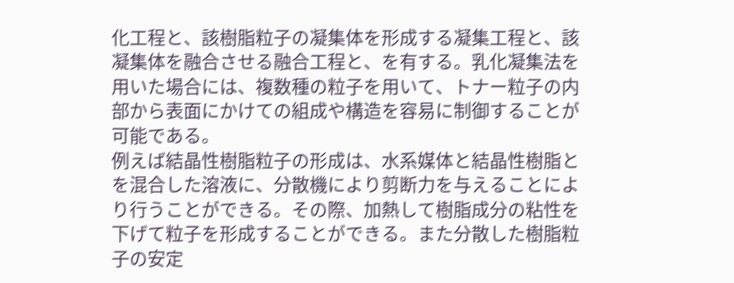化工程と、該樹脂粒子の凝集体を形成する凝集工程と、該凝集体を融合させる融合工程と、を有する。乳化凝集法を用いた場合には、複数種の粒子を用いて、トナー粒子の内部から表面にかけての組成や構造を容易に制御することが可能である。
例えば結晶性樹脂粒子の形成は、水系媒体と結晶性樹脂とを混合した溶液に、分散機により剪断力を与えることにより行うことができる。その際、加熱して樹脂成分の粘性を下げて粒子を形成することができる。また分散した樹脂粒子の安定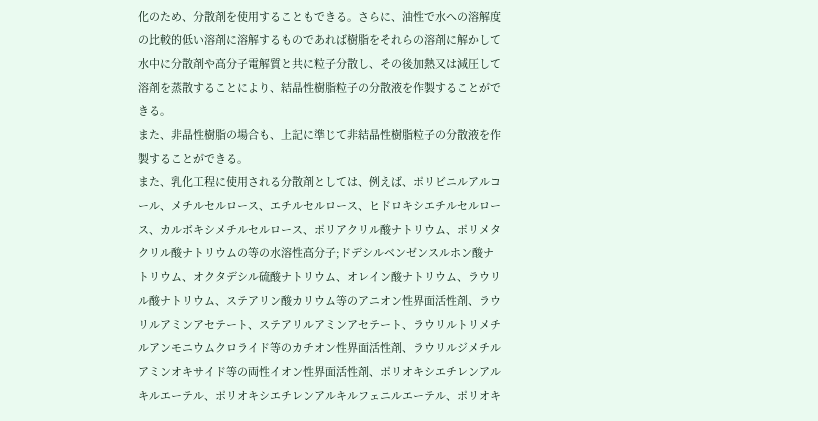化のため、分散剤を使用することもできる。さらに、油性で水への溶解度の比較的低い溶剤に溶解するものであれば樹脂をそれらの溶剤に解かして水中に分散剤や高分子電解質と共に粒子分散し、その後加熱又は減圧して溶剤を蒸散することにより、結晶性樹脂粒子の分散液を作製することができる。
また、非晶性樹脂の場合も、上記に準じて非結晶性樹脂粒子の分散液を作製することができる。
また、乳化工程に使用される分散剤としては、例えば、ポリビニルアルコール、メチルセルロース、エチルセルロース、ヒドロキシエチルセルロース、カルボキシメチルセルロース、ポリアクリル酸ナトリウム、ポリメタクリル酸ナトリウムの等の水溶性高分子;ドデシルベンゼンスルホン酸ナトリウム、オクタデシル硫酸ナトリウム、オレイン酸ナトリウム、ラウリル酸ナトリウム、ステアリン酸カリウム等のアニオン性界面活性剤、ラウリルアミンアセテート、ステアリルアミンアセテート、ラウリルトリメチルアンモニウムクロライド等のカチオン性界面活性剤、ラウリルジメチルアミンオキサイド等の両性イオン性界面活性剤、ポリオキシエチレンアルキルエーテル、ポリオキシエチレンアルキルフェニルエーテル、ポリオキ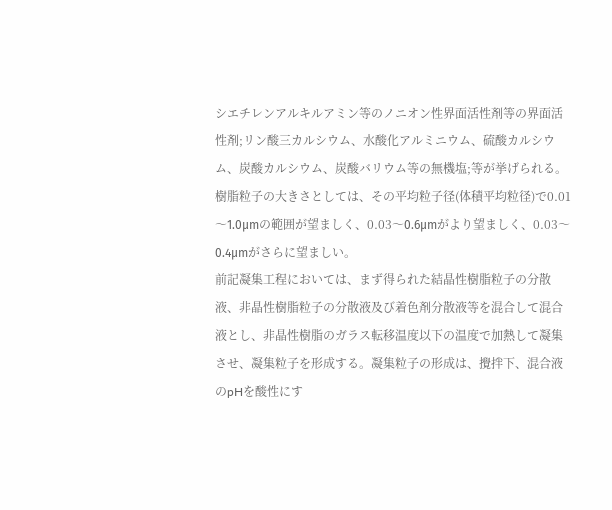シエチレンアルキルアミン等のノニオン性界面活性剤等の界面活性剤;リン酸三カルシウム、水酸化アルミニウム、硫酸カルシウム、炭酸カルシウム、炭酸バリウム等の無機塩;等が挙げられる。
樹脂粒子の大きさとしては、その平均粒子径(体積平均粒径)で0.01〜1.0μmの範囲が望ましく、0.03〜0.6μmがより望ましく、0.03〜0.4μmがさらに望ましい。
前記凝集工程においては、まず得られた結晶性樹脂粒子の分散液、非晶性樹脂粒子の分散液及び着色剤分散液等を混合して混合液とし、非晶性樹脂のガラス転移温度以下の温度で加熱して凝集させ、凝集粒子を形成する。凝集粒子の形成は、攪拌下、混合液のpHを酸性にす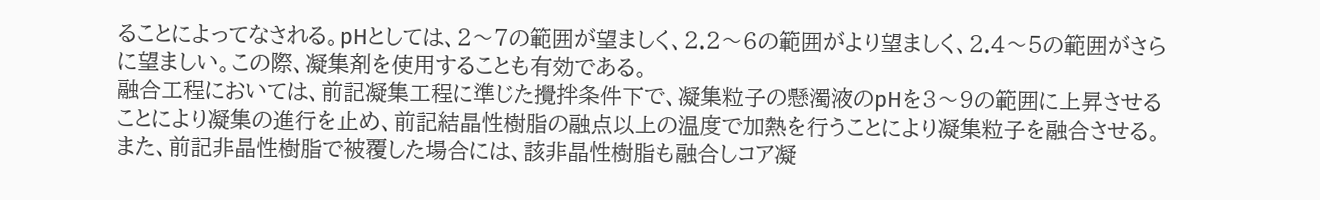ることによってなされる。pHとしては、2〜7の範囲が望ましく、2.2〜6の範囲がより望ましく、2.4〜5の範囲がさらに望ましい。この際、凝集剤を使用することも有効である。
融合工程においては、前記凝集工程に準じた攪拌条件下で、凝集粒子の懸濁液のpHを3〜9の範囲に上昇させることにより凝集の進行を止め、前記結晶性樹脂の融点以上の温度で加熱を行うことにより凝集粒子を融合させる。また、前記非晶性樹脂で被覆した場合には、該非晶性樹脂も融合しコア凝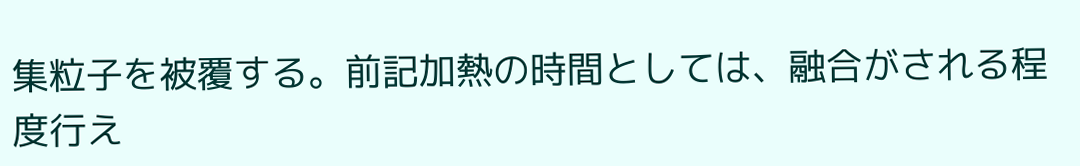集粒子を被覆する。前記加熱の時間としては、融合がされる程度行え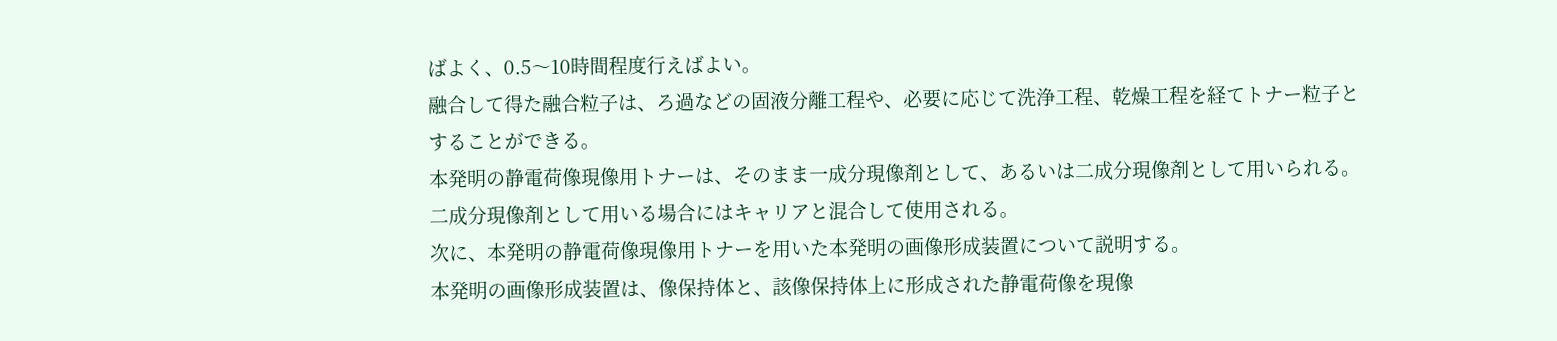ばよく、0.5〜10時間程度行えばよい。
融合して得た融合粒子は、ろ過などの固液分離工程や、必要に応じて洗浄工程、乾燥工程を経てトナー粒子とすることができる。
本発明の静電荷像現像用トナーは、そのまま一成分現像剤として、あるいは二成分現像剤として用いられる。二成分現像剤として用いる場合にはキャリアと混合して使用される。
次に、本発明の静電荷像現像用トナーを用いた本発明の画像形成装置について説明する。
本発明の画像形成装置は、像保持体と、該像保持体上に形成された静電荷像を現像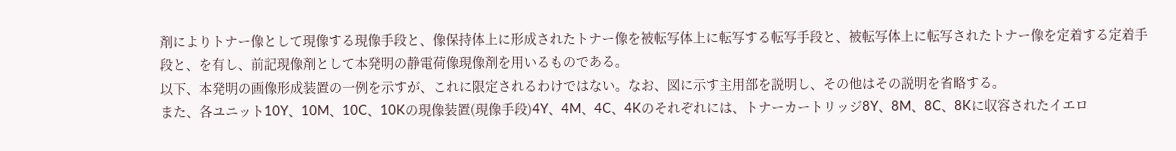剤によりトナー像として現像する現像手段と、像保持体上に形成されたトナー像を被転写体上に転写する転写手段と、被転写体上に転写されたトナー像を定着する定着手段と、を有し、前記現像剤として本発明の静電荷像現像剤を用いるものである。
以下、本発明の画像形成装置の一例を示すが、これに限定されるわけではない。なお、図に示す主用部を説明し、その他はその説明を省略する。
また、各ユニット10Y、10M、10C、10Kの現像装置(現像手段)4Y、4M、4C、4Kのそれぞれには、トナーカートリッジ8Y、8M、8C、8Kに収容されたイエロ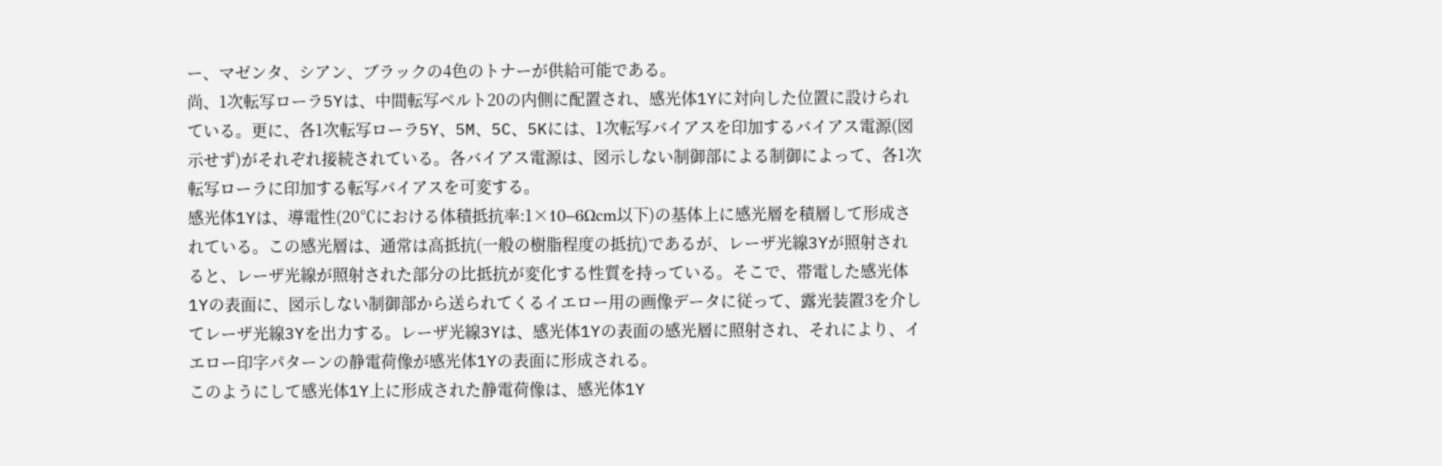ー、マゼンタ、シアン、ブラックの4色のトナーが供給可能である。
尚、1次転写ローラ5Yは、中間転写ベルト20の内側に配置され、感光体1Yに対向した位置に設けられている。更に、各1次転写ローラ5Y、5M、5C、5Kには、1次転写バイアスを印加するバイアス電源(図示せず)がそれぞれ接続されている。各バイアス電源は、図示しない制御部による制御によって、各1次転写ローラに印加する転写バイアスを可変する。
感光体1Yは、導電性(20℃における体積抵抗率:1×10−6Ωcm以下)の基体上に感光層を積層して形成されている。この感光層は、通常は高抵抗(一般の樹脂程度の抵抗)であるが、レーザ光線3Yが照射されると、レーザ光線が照射された部分の比抵抗が変化する性質を持っている。そこで、帯電した感光体1Yの表面に、図示しない制御部から送られてくるイエロー用の画像データに従って、露光装置3を介してレーザ光線3Yを出力する。レーザ光線3Yは、感光体1Yの表面の感光層に照射され、それにより、イエロー印字パターンの静電荷像が感光体1Yの表面に形成される。
このようにして感光体1Y上に形成された静電荷像は、感光体1Y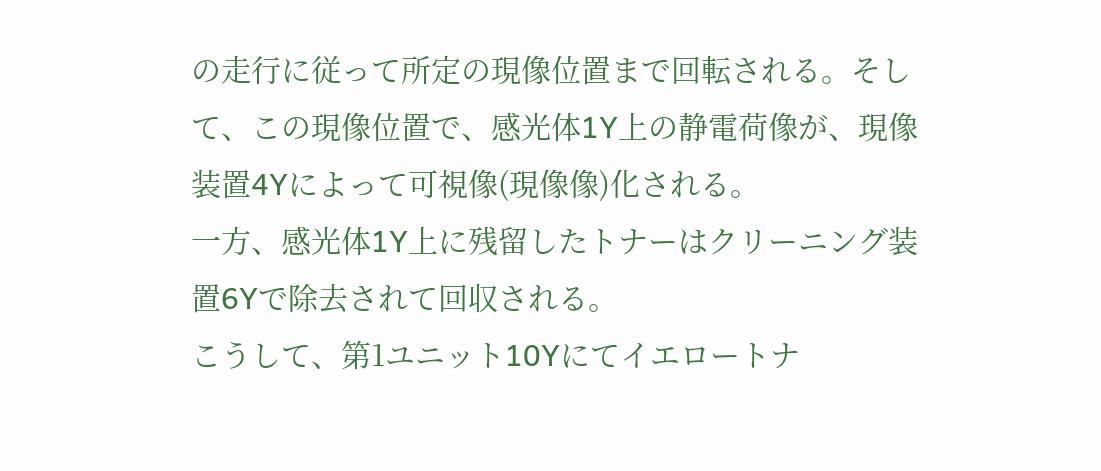の走行に従って所定の現像位置まで回転される。そして、この現像位置で、感光体1Y上の静電荷像が、現像装置4Yによって可視像(現像像)化される。
一方、感光体1Y上に残留したトナーはクリーニング装置6Yで除去されて回収される。
こうして、第1ユニット10Yにてイエロートナ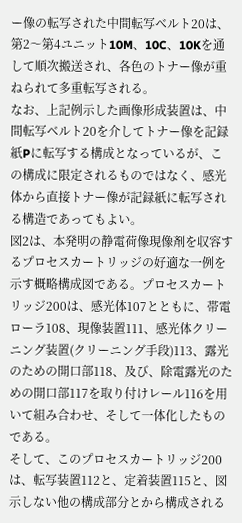ー像の転写された中間転写ベルト20は、第2〜第4ユニット10M、10C、10Kを通して順次搬送され、各色のトナー像が重ねられて多重転写される。
なお、上記例示した画像形成装置は、中間転写ベルト20を介してトナー像を記録紙Pに転写する構成となっているが、この構成に限定されるものではなく、感光体から直接トナー像が記録紙に転写される構造であってもよい。
図2は、本発明の静電荷像現像剤を収容するプロセスカートリッジの好適な一例を示す概略構成図である。プロセスカートリッジ200は、感光体107とともに、帯電ローラ108、現像装置111、感光体クリーニング装置(クリーニング手段)113、露光のための開口部118、及び、除電露光のための開口部117を取り付けレール116を用いて組み合わせ、そして一体化したものである。
そして、このプロセスカートリッジ200は、転写装置112と、定着装置115と、図示しない他の構成部分とから構成される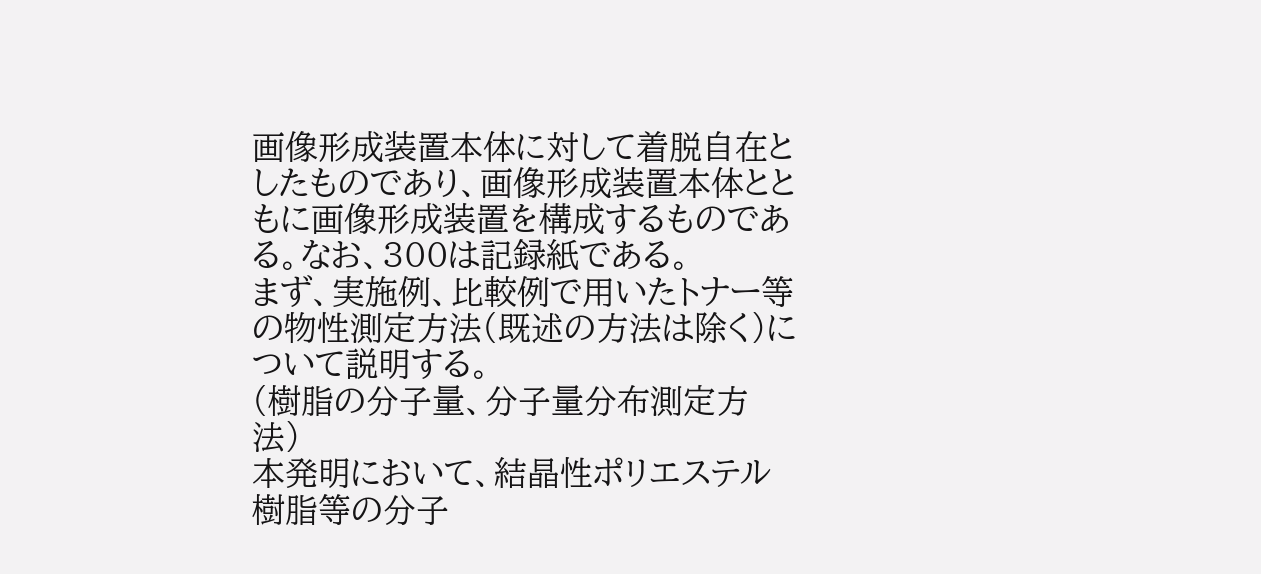画像形成装置本体に対して着脱自在としたものであり、画像形成装置本体とともに画像形成装置を構成するものである。なお、300は記録紙である。
まず、実施例、比較例で用いたトナー等の物性測定方法(既述の方法は除く)について説明する。
(樹脂の分子量、分子量分布測定方法)
本発明において、結晶性ポリエステル樹脂等の分子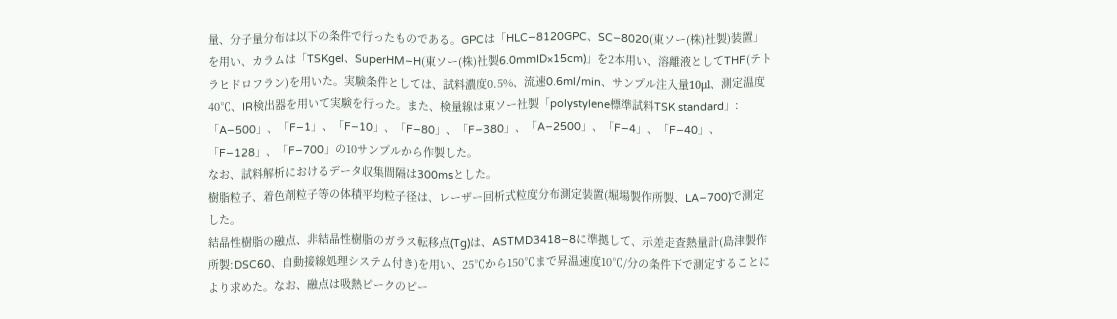量、分子量分布は以下の条件で行ったものである。GPCは「HLC−8120GPC、SC−8020(東ソー(株)社製)装置」を用い、カラムは「TSKgel、SuperHM−H(東ソー(株)社製6.0mmID×15cm)」を2本用い、溶離液としてTHF(テトラヒドロフラン)を用いた。実験条件としては、試料濃度0.5%、流速0.6ml/min、サンプル注入量10μl、測定温度40℃、IR検出器を用いて実験を行った。また、検量線は東ソー社製「polystylene標準試料TSK standard」:「A−500」、「F−1」、「F−10」、「F−80」、「F−380」、「A−2500」、「F−4」、「F−40」、「F−128」、「F−700」の10サンプルから作製した。
なお、試料解析におけるデータ収集間隔は300msとした。
樹脂粒子、着色剤粒子等の体積平均粒子径は、レーザー回析式粒度分布測定装置(堀場製作所製、LA−700)で測定した。
結晶性樹脂の融点、非結晶性樹脂のガラス転移点(Tg)は、ASTMD3418−8に準拠して、示差走査熱量計(島津製作所製:DSC60、自動接線処理システム付き)を用い、25℃から150℃まで昇温速度10℃/分の条件下で測定することにより求めた。なお、融点は吸熱ピークのピー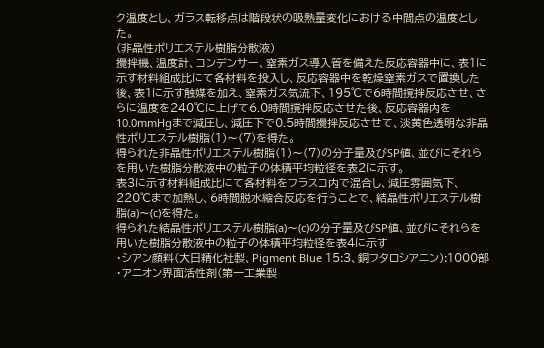ク温度とし、ガラス転移点は階段状の吸熱量変化における中間点の温度とした。
(非晶性ポリエステル樹脂分散液)
攪拌機、温度計、コンデンサー、窒素ガス導入管を備えた反応容器中に、表1に示す材料組成比にて各材料を投入し、反応容器中を乾燥窒素ガスで置換した後、表1に示す触媒を加え、窒素ガス気流下、195℃で6時間撹拌反応させ、さらに温度を240℃に上げて6.0時間撹拌反応させた後、反応容器内を10.0mmHgまで減圧し、減圧下で0.5時間攪拌反応させて、淡黄色透明な非晶性ポリエステル樹脂(1)〜(7)を得た。
得られた非晶性ポリエステル樹脂(1)〜(7)の分子量及びSP値、並びにそれらを用いた樹脂分散液中の粒子の体積平均粒径を表2に示す。
表3に示す材料組成比にて各材料をフラスコ内で混合し、減圧雰囲気下、220℃まで加熱し、6時間脱水縮合反応を行うことで、結晶性ポリエステル樹脂(a)〜(c)を得た。
得られた結晶性ポリエステル樹脂(a)〜(c)の分子量及びSP値、並びにそれらを用いた樹脂分散液中の粒子の体積平均粒径を表4に示す
・シアン顔料(大日精化社製、Pigment Blue 15:3、銅フタロシアニン):1000部
・アニオン界面活性剤(第一工業製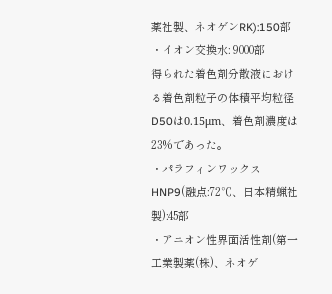薬社製、ネオゲンRK):150部
・イオン交換水: 9000部
得られた着色剤分散液における着色剤粒子の体積平均粒径D50は0.15μm、着色剤濃度は23%であった。
・パラフィンワックスHNP9(融点:72℃、日本精蝋社製):45部
・アニオン性界面活性剤(第一工業製薬(株)、ネオゲ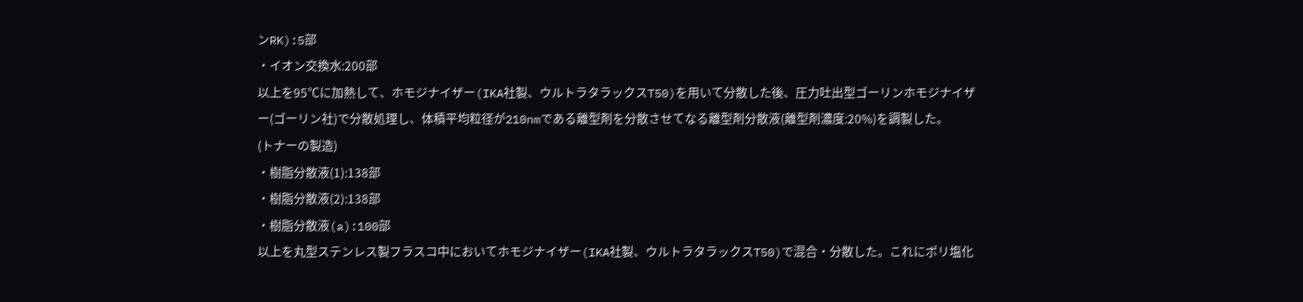ンRK):5部
・イオン交換水:200部
以上を95℃に加熱して、ホモジナイザー(IKA社製、ウルトラタラックスT50)を用いて分散した後、圧力吐出型ゴーリンホモジナイザー(ゴーリン社)で分散処理し、体積平均粒径が210nmである離型剤を分散させてなる離型剤分散液(離型剤濃度:20%)を調製した。
(トナーの製造)
・樹脂分散液(1):138部
・樹脂分散液(2):138部
・樹脂分散液(a):100部
以上を丸型ステンレス製フラスコ中においてホモジナイザー(IKA社製、ウルトラタラックスT50)で混合・分散した。これにポリ塩化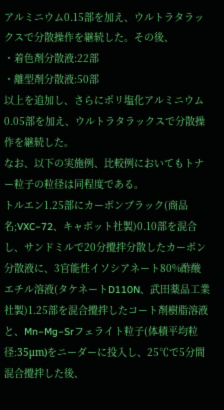アルミニウム0.15部を加え、ウルトラタラックスで分散操作を継続した。その後、
・着色剤分散液:22部
・離型剤分散液:50部
以上を追加し、さらにポリ塩化アルミニウム0.05部を加え、ウルトラタラックスで分散操作を継続した。
なお、以下の実施例、比較例においてもトナー粒子の粒径は同程度である。
トルエン1.25部にカーボンブラック(商品名;VXC−72、キャボット社製)0.10部を混合し、サンドミルで20分攪拌分散したカーボン分散液に、3官能性イソシアネート80%酢酸エチル溶液(タケネートD110N、武田薬品工業社製)1.25部を混合攪拌したコート剤樹脂溶液と、Mn−Mg−Srフェライト粒子(体積平均粒径:35μm)をニーダーに投入し、25℃で5分間混合攪拌した後、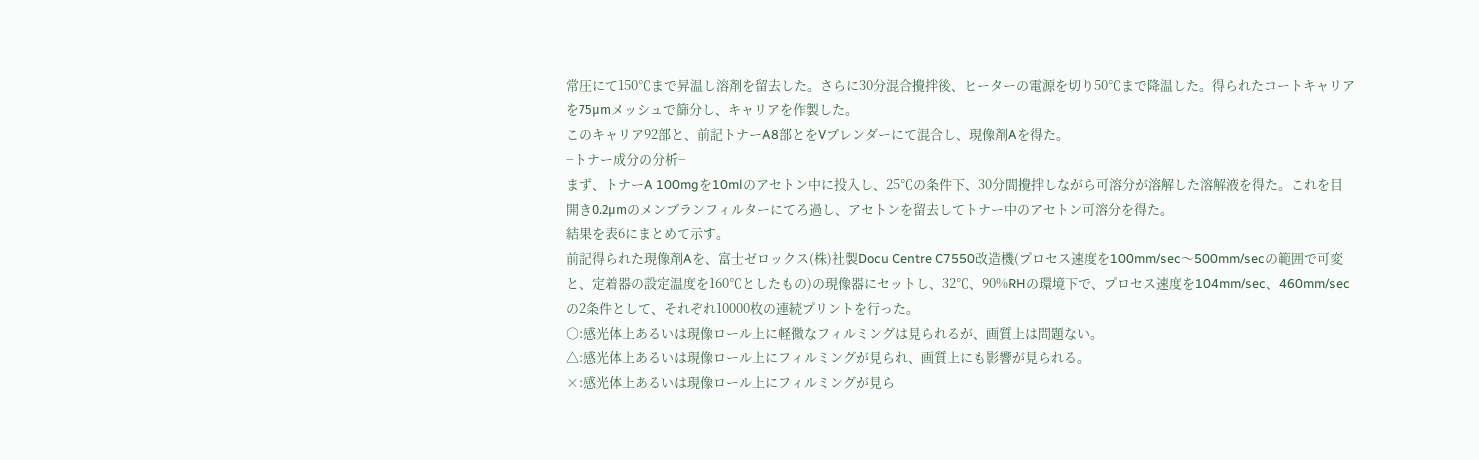常圧にて150℃まで昇温し溶剤を留去した。さらに30分混合攪拌後、ヒーターの電源を切り50℃まで降温した。得られたコートキャリアを75μmメッシュで篩分し、キャリアを作製した。
このキャリア92部と、前記トナーA8部とをVブレンダーにて混合し、現像剤Aを得た。
−トナー成分の分析−
まず、トナーA 100mgを10mlのアセトン中に投入し、25℃の条件下、30分間攪拌しながら可溶分が溶解した溶解液を得た。これを目開き0.2μmのメンブランフィルターにてろ過し、アセトンを留去してトナー中のアセトン可溶分を得た。
結果を表6にまとめて示す。
前記得られた現像剤Aを、富士ゼロックス(株)社製Docu Centre C7550改造機(プロセス速度を100mm/sec〜500mm/secの範囲で可変と、定着器の設定温度を160℃としたもの)の現像器にセットし、32℃、90%RHの環境下で、プロセス速度を104mm/sec、460mm/secの2条件として、それぞれ10000枚の連続プリントを行った。
○:感光体上あるいは現像ロール上に軽微なフィルミングは見られるが、画質上は問題ない。
△:感光体上あるいは現像ロール上にフィルミングが見られ、画質上にも影響が見られる。
×:感光体上あるいは現像ロール上にフィルミングが見ら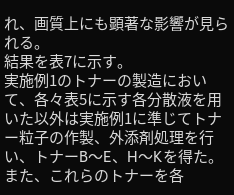れ、画質上にも顕著な影響が見られる。
結果を表7に示す。
実施例1のトナーの製造において、各々表5に示す各分散液を用いた以外は実施例1に準じてトナー粒子の作製、外添剤処理を行い、トナーB〜E、H〜Kを得た。また、これらのトナーを各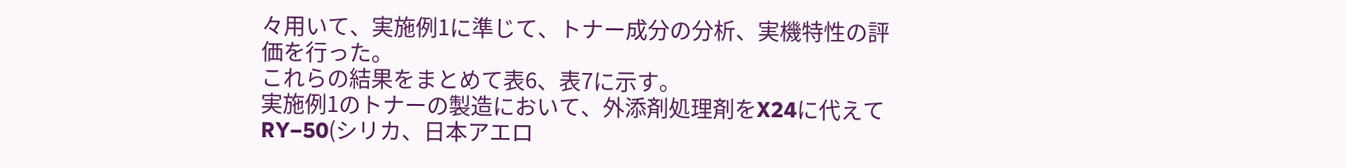々用いて、実施例1に準じて、トナー成分の分析、実機特性の評価を行った。
これらの結果をまとめて表6、表7に示す。
実施例1のトナーの製造において、外添剤処理剤をX24に代えてRY−50(シリカ、日本アエロ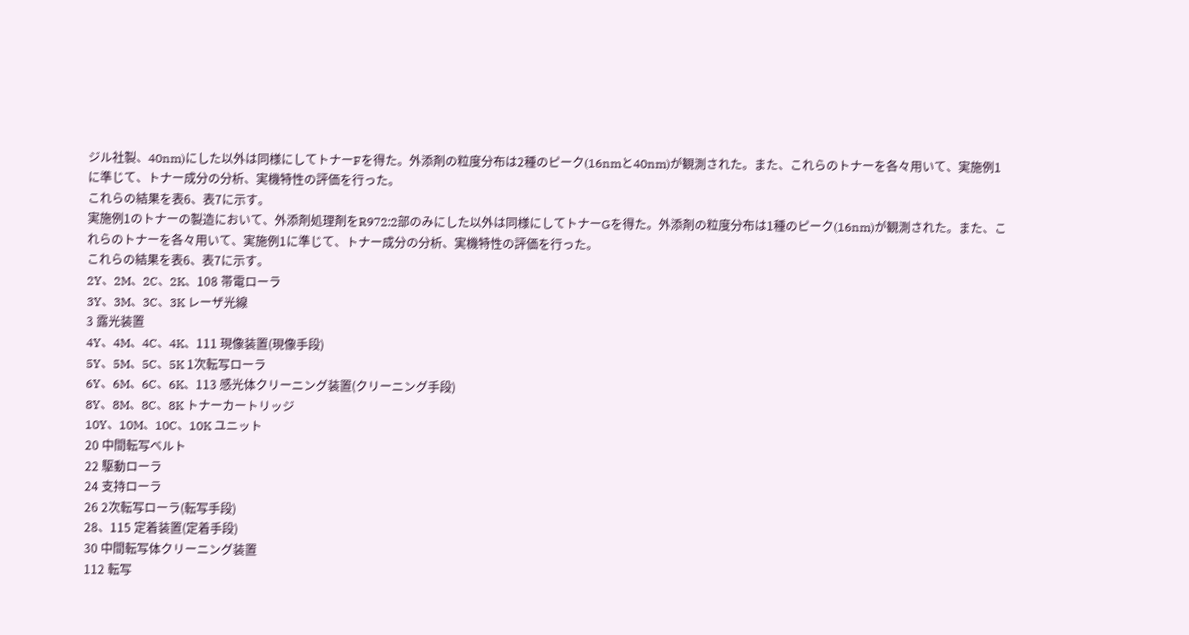ジル社製、40nm)にした以外は同様にしてトナーFを得た。外添剤の粒度分布は2種のピーク(16nmと40nm)が観測された。また、これらのトナーを各々用いて、実施例1に準じて、トナー成分の分析、実機特性の評価を行った。
これらの結果を表6、表7に示す。
実施例1のトナーの製造において、外添剤処理剤をR972:2部のみにした以外は同様にしてトナーGを得た。外添剤の粒度分布は1種のピーク(16nm)が観測された。また、これらのトナーを各々用いて、実施例1に準じて、トナー成分の分析、実機特性の評価を行った。
これらの結果を表6、表7に示す。
2Y、2M、2C、2K、108 帯電ローラ
3Y、3M、3C、3K レーザ光線
3 露光装置
4Y、4M、4C、4K、111 現像装置(現像手段)
5Y、5M、5C、5K 1次転写ローラ
6Y、6M、6C、6K、113 感光体クリーニング装置(クリーニング手段)
8Y、8M、8C、8K トナーカートリッジ
10Y、10M、10C、10K ユニット
20 中間転写ベルト
22 駆動ローラ
24 支持ローラ
26 2次転写ローラ(転写手段)
28、115 定着装置(定着手段)
30 中間転写体クリーニング装置
112 転写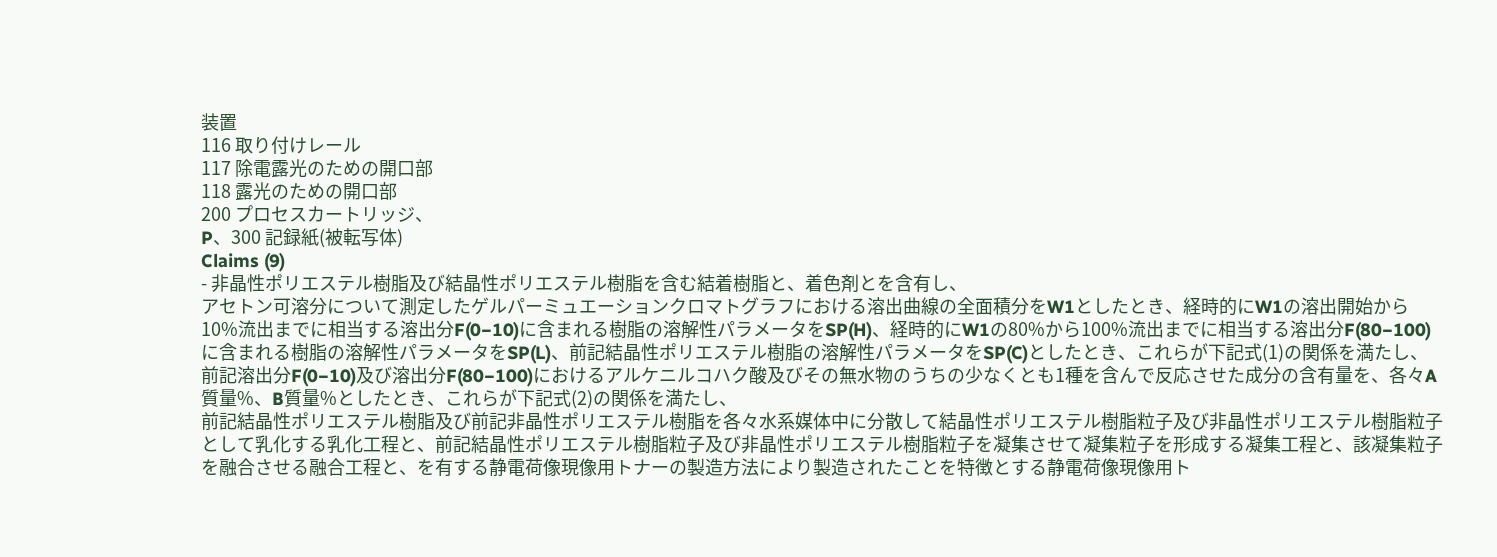装置
116 取り付けレール
117 除電露光のための開口部
118 露光のための開口部
200 プロセスカートリッジ、
P、300 記録紙(被転写体)
Claims (9)
- 非晶性ポリエステル樹脂及び結晶性ポリエステル樹脂を含む結着樹脂と、着色剤とを含有し、
アセトン可溶分について測定したゲルパーミュエーションクロマトグラフにおける溶出曲線の全面積分をW1としたとき、経時的にW1の溶出開始から10%流出までに相当する溶出分F(0−10)に含まれる樹脂の溶解性パラメータをSP(H)、経時的にW1の80%から100%流出までに相当する溶出分F(80−100)に含まれる樹脂の溶解性パラメータをSP(L)、前記結晶性ポリエステル樹脂の溶解性パラメータをSP(C)としたとき、これらが下記式(1)の関係を満たし、
前記溶出分F(0−10)及び溶出分F(80−100)におけるアルケニルコハク酸及びその無水物のうちの少なくとも1種を含んで反応させた成分の含有量を、各々A質量%、B質量%としたとき、これらが下記式(2)の関係を満たし、
前記結晶性ポリエステル樹脂及び前記非晶性ポリエステル樹脂を各々水系媒体中に分散して結晶性ポリエステル樹脂粒子及び非晶性ポリエステル樹脂粒子として乳化する乳化工程と、前記結晶性ポリエステル樹脂粒子及び非晶性ポリエステル樹脂粒子を凝集させて凝集粒子を形成する凝集工程と、該凝集粒子を融合させる融合工程と、を有する静電荷像現像用トナーの製造方法により製造されたことを特徴とする静電荷像現像用ト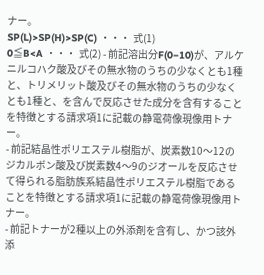ナー。
SP(L)>SP(H)>SP(C) ・・・ 式(1)
0≦B<A ・・・ 式(2) - 前記溶出分F(0−10)が、アルケニルコハク酸及びその無水物のうちの少なくとも1種と、トリメリット酸及びその無水物のうちの少なくとも1種と、を含んで反応させた成分を含有することを特徴とする請求項1に記載の静電荷像現像用トナー。
- 前記結晶性ポリエステル樹脂が、炭素数10〜12のジカルボン酸及び炭素数4〜9のジオールを反応させて得られる脂肪族系結晶性ポリエステル樹脂であることを特徴とする請求項1に記載の静電荷像現像用トナー。
- 前記トナーが2種以上の外添剤を含有し、かつ該外添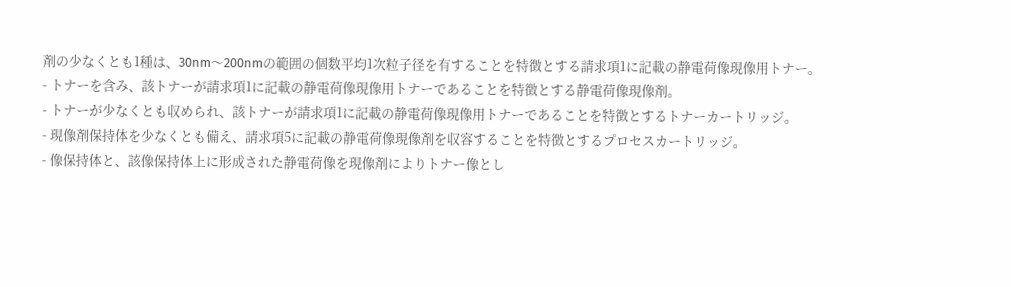剤の少なくとも1種は、30nm〜200nmの範囲の個数平均1次粒子径を有することを特徴とする請求項1に記載の静電荷像現像用トナー。
- トナーを含み、該トナーが請求項1に記載の静電荷像現像用トナーであることを特徴とする静電荷像現像剤。
- トナーが少なくとも収められ、該トナーが請求項1に記載の静電荷像現像用トナーであることを特徴とするトナーカートリッジ。
- 現像剤保持体を少なくとも備え、請求項5に記載の静電荷像現像剤を収容することを特徴とするプロセスカートリッジ。
- 像保持体と、該像保持体上に形成された静電荷像を現像剤によりトナー像とし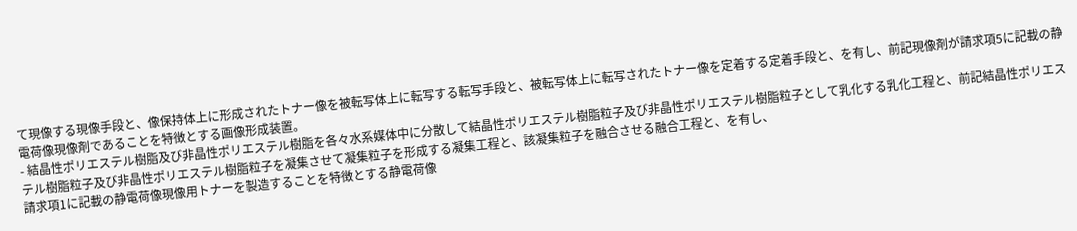て現像する現像手段と、像保持体上に形成されたトナー像を被転写体上に転写する転写手段と、被転写体上に転写されたトナー像を定着する定着手段と、を有し、前記現像剤が請求項5に記載の静電荷像現像剤であることを特徴とする画像形成装置。
- 結晶性ポリエステル樹脂及び非晶性ポリエステル樹脂を各々水系媒体中に分散して結晶性ポリエステル樹脂粒子及び非晶性ポリエステル樹脂粒子として乳化する乳化工程と、前記結晶性ポリエステル樹脂粒子及び非晶性ポリエステル樹脂粒子を凝集させて凝集粒子を形成する凝集工程と、該凝集粒子を融合させる融合工程と、を有し、
請求項1に記載の静電荷像現像用トナーを製造することを特徴とする静電荷像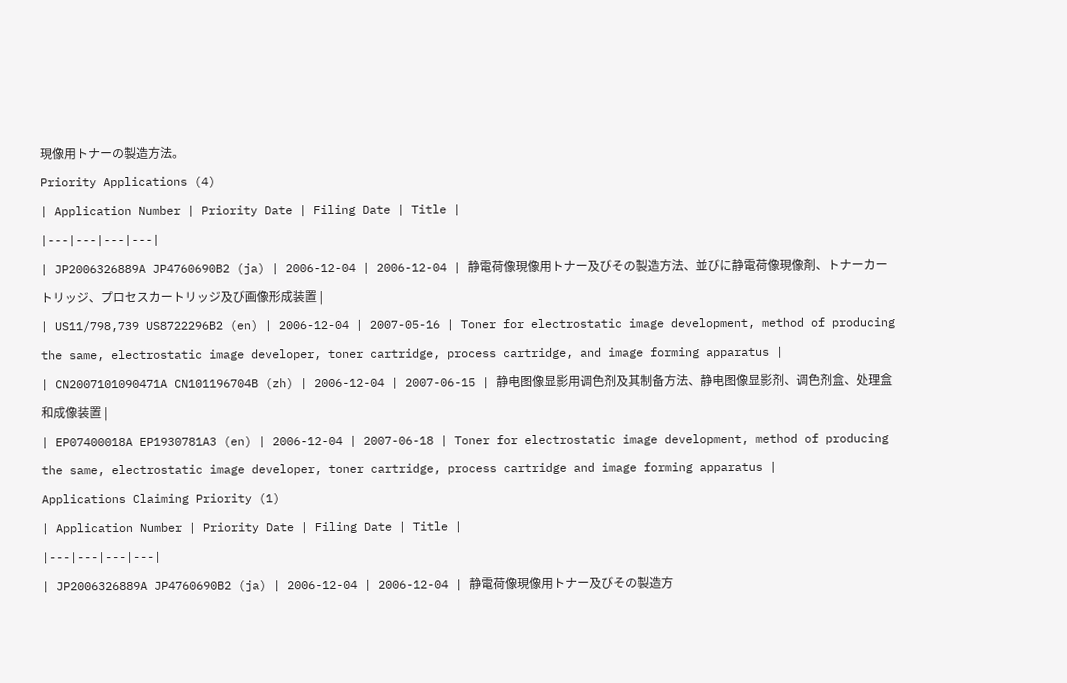現像用トナーの製造方法。
Priority Applications (4)
| Application Number | Priority Date | Filing Date | Title |
|---|---|---|---|
| JP2006326889A JP4760690B2 (ja) | 2006-12-04 | 2006-12-04 | 静電荷像現像用トナー及びその製造方法、並びに静電荷像現像剤、トナーカートリッジ、プロセスカートリッジ及び画像形成装置 |
| US11/798,739 US8722296B2 (en) | 2006-12-04 | 2007-05-16 | Toner for electrostatic image development, method of producing the same, electrostatic image developer, toner cartridge, process cartridge, and image forming apparatus |
| CN2007101090471A CN101196704B (zh) | 2006-12-04 | 2007-06-15 | 静电图像显影用调色剂及其制备方法、静电图像显影剂、调色剂盒、处理盒和成像装置 |
| EP07400018A EP1930781A3 (en) | 2006-12-04 | 2007-06-18 | Toner for electrostatic image development, method of producing the same, electrostatic image developer, toner cartridge, process cartridge and image forming apparatus |
Applications Claiming Priority (1)
| Application Number | Priority Date | Filing Date | Title |
|---|---|---|---|
| JP2006326889A JP4760690B2 (ja) | 2006-12-04 | 2006-12-04 | 静電荷像現像用トナー及びその製造方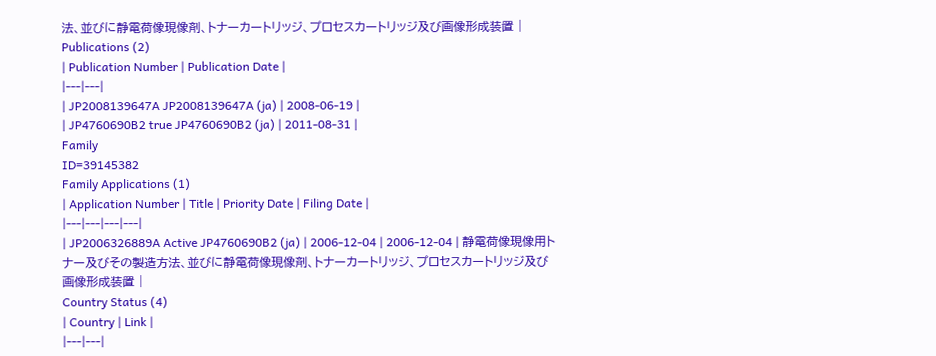法、並びに静電荷像現像剤、トナーカートリッジ、プロセスカートリッジ及び画像形成装置 |
Publications (2)
| Publication Number | Publication Date |
|---|---|
| JP2008139647A JP2008139647A (ja) | 2008-06-19 |
| JP4760690B2 true JP4760690B2 (ja) | 2011-08-31 |
Family
ID=39145382
Family Applications (1)
| Application Number | Title | Priority Date | Filing Date |
|---|---|---|---|
| JP2006326889A Active JP4760690B2 (ja) | 2006-12-04 | 2006-12-04 | 静電荷像現像用トナー及びその製造方法、並びに静電荷像現像剤、トナーカートリッジ、プロセスカートリッジ及び画像形成装置 |
Country Status (4)
| Country | Link |
|---|---|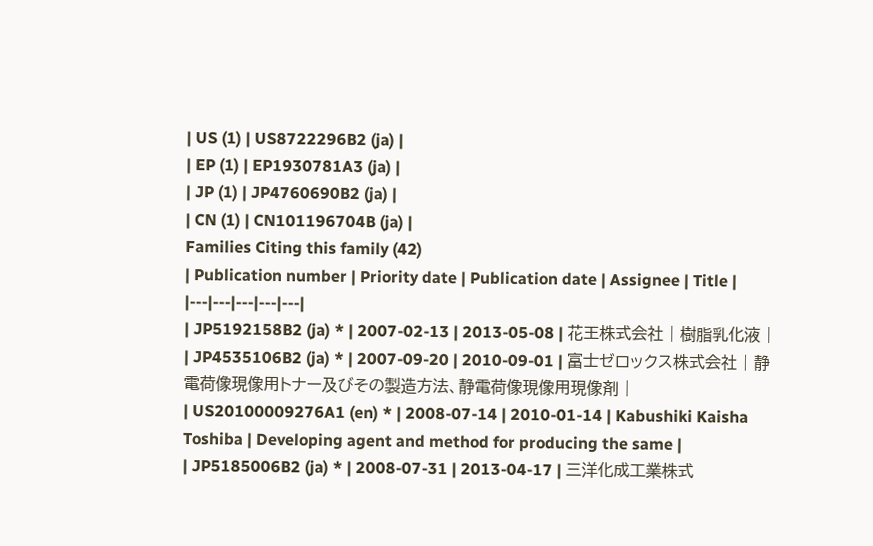| US (1) | US8722296B2 (ja) |
| EP (1) | EP1930781A3 (ja) |
| JP (1) | JP4760690B2 (ja) |
| CN (1) | CN101196704B (ja) |
Families Citing this family (42)
| Publication number | Priority date | Publication date | Assignee | Title |
|---|---|---|---|---|
| JP5192158B2 (ja) * | 2007-02-13 | 2013-05-08 | 花王株式会社 | 樹脂乳化液 |
| JP4535106B2 (ja) * | 2007-09-20 | 2010-09-01 | 富士ゼロックス株式会社 | 静電荷像現像用トナー及びその製造方法、静電荷像現像用現像剤 |
| US20100009276A1 (en) * | 2008-07-14 | 2010-01-14 | Kabushiki Kaisha Toshiba | Developing agent and method for producing the same |
| JP5185006B2 (ja) * | 2008-07-31 | 2013-04-17 | 三洋化成工業株式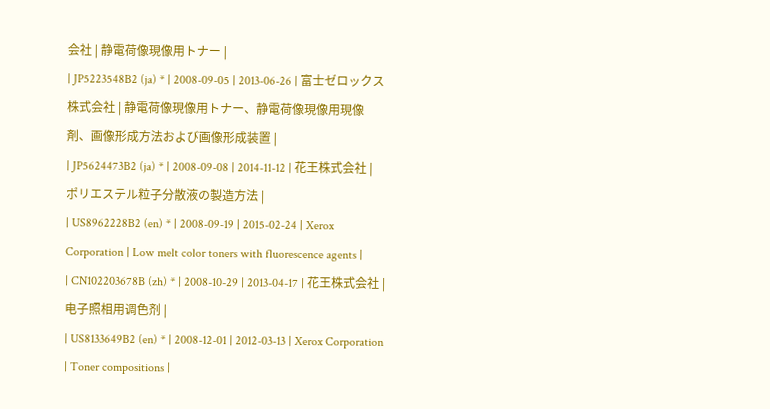会社 | 静電荷像現像用トナー |
| JP5223548B2 (ja) * | 2008-09-05 | 2013-06-26 | 富士ゼロックス株式会社 | 静電荷像現像用トナー、静電荷像現像用現像剤、画像形成方法および画像形成装置 |
| JP5624473B2 (ja) * | 2008-09-08 | 2014-11-12 | 花王株式会社 | ポリエステル粒子分散液の製造方法 |
| US8962228B2 (en) * | 2008-09-19 | 2015-02-24 | Xerox Corporation | Low melt color toners with fluorescence agents |
| CN102203678B (zh) * | 2008-10-29 | 2013-04-17 | 花王株式会社 | 电子照相用调色剂 |
| US8133649B2 (en) * | 2008-12-01 | 2012-03-13 | Xerox Corporation | Toner compositions |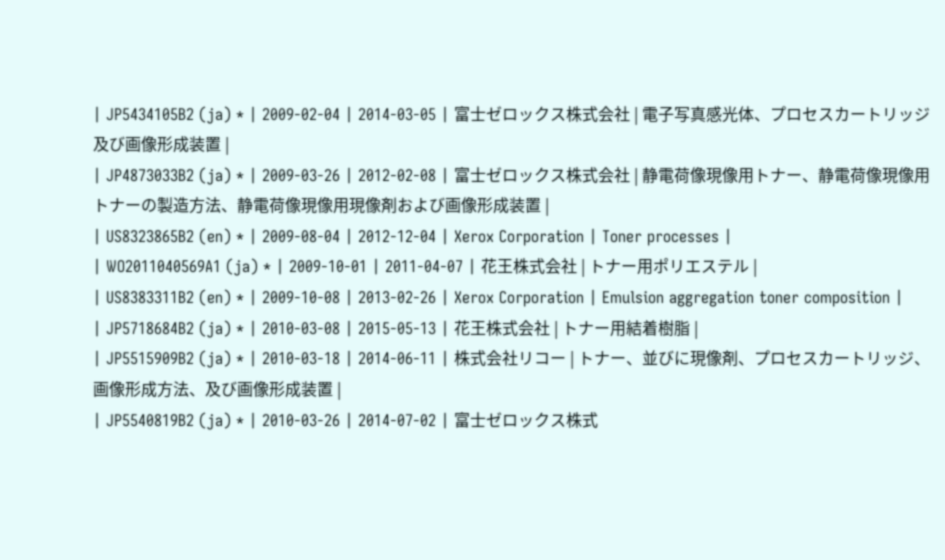| JP5434105B2 (ja) * | 2009-02-04 | 2014-03-05 | 富士ゼロックス株式会社 | 電子写真感光体、プロセスカートリッジ及び画像形成装置 |
| JP4873033B2 (ja) * | 2009-03-26 | 2012-02-08 | 富士ゼロックス株式会社 | 静電荷像現像用トナー、静電荷像現像用トナーの製造方法、静電荷像現像用現像剤および画像形成装置 |
| US8323865B2 (en) * | 2009-08-04 | 2012-12-04 | Xerox Corporation | Toner processes |
| WO2011040569A1 (ja) * | 2009-10-01 | 2011-04-07 | 花王株式会社 | トナー用ポリエステル |
| US8383311B2 (en) * | 2009-10-08 | 2013-02-26 | Xerox Corporation | Emulsion aggregation toner composition |
| JP5718684B2 (ja) * | 2010-03-08 | 2015-05-13 | 花王株式会社 | トナー用結着樹脂 |
| JP5515909B2 (ja) * | 2010-03-18 | 2014-06-11 | 株式会社リコー | トナー、並びに現像剤、プロセスカートリッジ、画像形成方法、及び画像形成装置 |
| JP5540819B2 (ja) * | 2010-03-26 | 2014-07-02 | 富士ゼロックス株式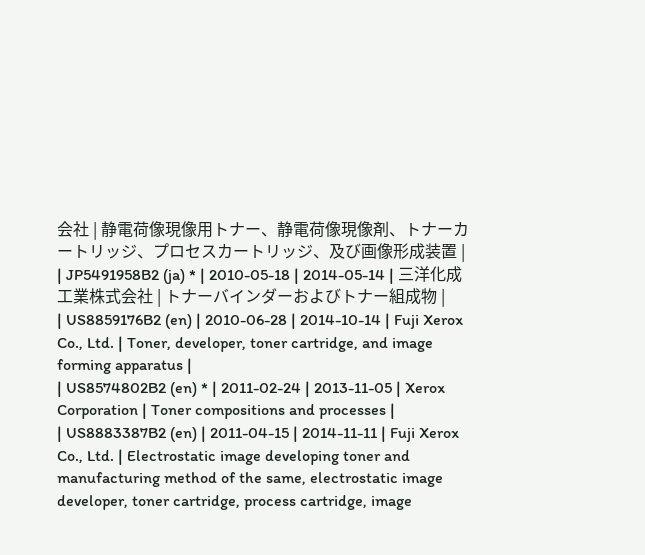会社 | 静電荷像現像用トナー、静電荷像現像剤、トナーカートリッジ、プロセスカートリッジ、及び画像形成装置 |
| JP5491958B2 (ja) * | 2010-05-18 | 2014-05-14 | 三洋化成工業株式会社 | トナーバインダーおよびトナー組成物 |
| US8859176B2 (en) | 2010-06-28 | 2014-10-14 | Fuji Xerox Co., Ltd. | Toner, developer, toner cartridge, and image forming apparatus |
| US8574802B2 (en) * | 2011-02-24 | 2013-11-05 | Xerox Corporation | Toner compositions and processes |
| US8883387B2 (en) | 2011-04-15 | 2014-11-11 | Fuji Xerox Co., Ltd. | Electrostatic image developing toner and manufacturing method of the same, electrostatic image developer, toner cartridge, process cartridge, image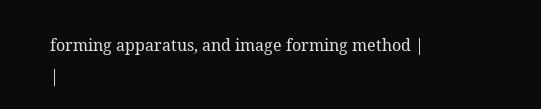forming apparatus, and image forming method |
|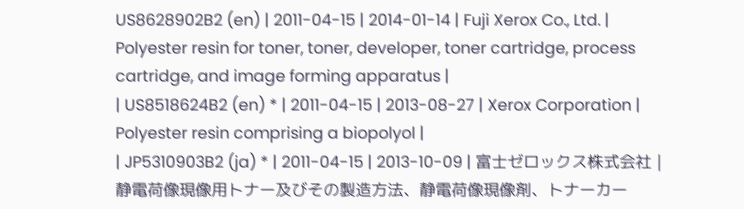US8628902B2 (en) | 2011-04-15 | 2014-01-14 | Fuji Xerox Co., Ltd. | Polyester resin for toner, toner, developer, toner cartridge, process cartridge, and image forming apparatus |
| US8518624B2 (en) * | 2011-04-15 | 2013-08-27 | Xerox Corporation | Polyester resin comprising a biopolyol |
| JP5310903B2 (ja) * | 2011-04-15 | 2013-10-09 | 富士ゼロックス株式会社 | 静電荷像現像用トナー及びその製造方法、静電荷像現像剤、トナーカー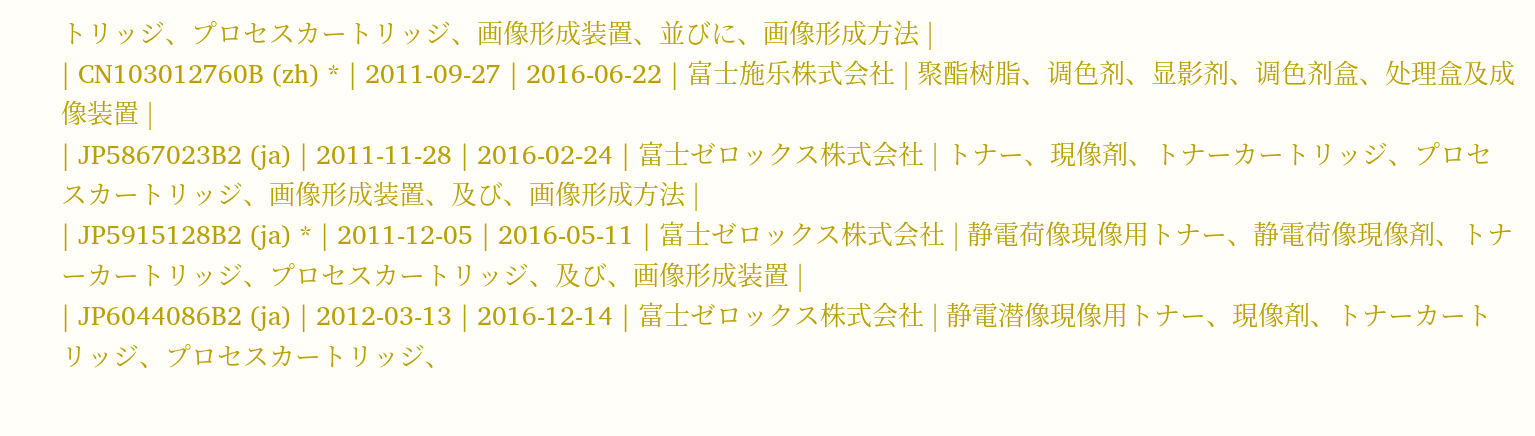トリッジ、プロセスカートリッジ、画像形成装置、並びに、画像形成方法 |
| CN103012760B (zh) * | 2011-09-27 | 2016-06-22 | 富士施乐株式会社 | 聚酯树脂、调色剂、显影剂、调色剂盒、处理盒及成像装置 |
| JP5867023B2 (ja) | 2011-11-28 | 2016-02-24 | 富士ゼロックス株式会社 | トナー、現像剤、トナーカートリッジ、プロセスカートリッジ、画像形成装置、及び、画像形成方法 |
| JP5915128B2 (ja) * | 2011-12-05 | 2016-05-11 | 富士ゼロックス株式会社 | 静電荷像現像用トナー、静電荷像現像剤、トナーカートリッジ、プロセスカートリッジ、及び、画像形成装置 |
| JP6044086B2 (ja) | 2012-03-13 | 2016-12-14 | 富士ゼロックス株式会社 | 静電潜像現像用トナー、現像剤、トナーカートリッジ、プロセスカートリッジ、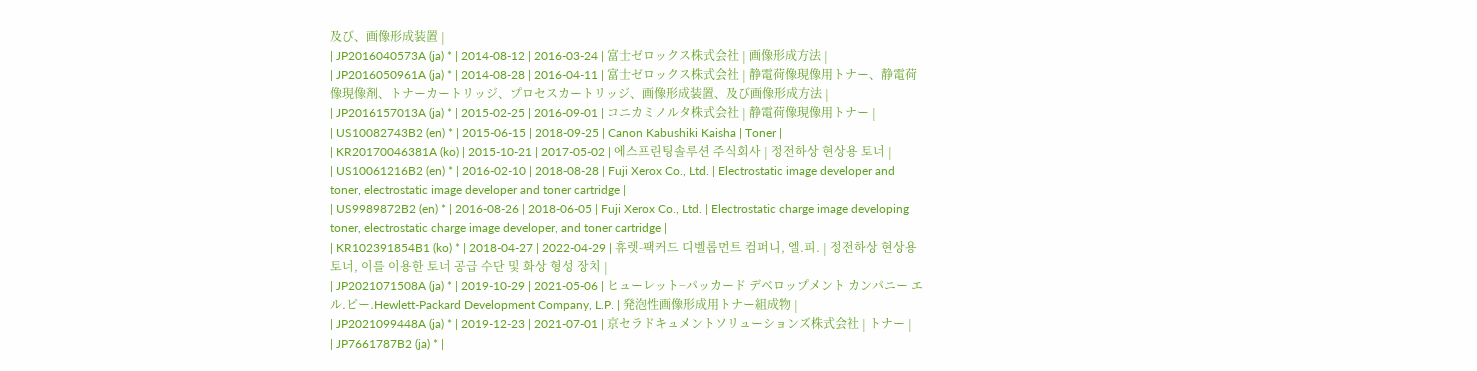及び、画像形成装置 |
| JP2016040573A (ja) * | 2014-08-12 | 2016-03-24 | 富士ゼロックス株式会社 | 画像形成方法 |
| JP2016050961A (ja) * | 2014-08-28 | 2016-04-11 | 富士ゼロックス株式会社 | 静電荷像現像用トナー、静電荷像現像剤、トナーカートリッジ、プロセスカートリッジ、画像形成装置、及び画像形成方法 |
| JP2016157013A (ja) * | 2015-02-25 | 2016-09-01 | コニカミノルタ株式会社 | 静電荷像現像用トナー |
| US10082743B2 (en) * | 2015-06-15 | 2018-09-25 | Canon Kabushiki Kaisha | Toner |
| KR20170046381A (ko) | 2015-10-21 | 2017-05-02 | 에스프린팅솔루션 주식회사 | 정전하상 현상용 토너 |
| US10061216B2 (en) * | 2016-02-10 | 2018-08-28 | Fuji Xerox Co., Ltd. | Electrostatic image developer and toner, electrostatic image developer and toner cartridge |
| US9989872B2 (en) * | 2016-08-26 | 2018-06-05 | Fuji Xerox Co., Ltd. | Electrostatic charge image developing toner, electrostatic charge image developer, and toner cartridge |
| KR102391854B1 (ko) * | 2018-04-27 | 2022-04-29 | 휴렛-팩커드 디벨롭먼트 컴퍼니, 엘.피. | 정전하상 현상용 토너, 이를 이용한 토너 공급 수단 및 화상 형성 장치 |
| JP2021071508A (ja) * | 2019-10-29 | 2021-05-06 | ヒューレット−パッカード デベロップメント カンパニー エル.ピー.Hewlett‐Packard Development Company, L.P. | 発泡性画像形成用トナー組成物 |
| JP2021099448A (ja) * | 2019-12-23 | 2021-07-01 | 京セラドキュメントソリューションズ株式会社 | トナー |
| JP7661787B2 (ja) * |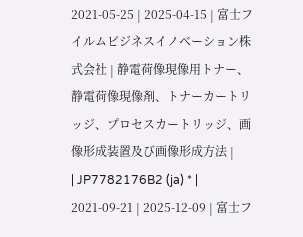2021-05-25 | 2025-04-15 | 富士フイルムビジネスイノベーション株式会社 | 静電荷像現像用トナー、静電荷像現像剤、トナーカートリッジ、プロセスカートリッジ、画像形成装置及び画像形成方法 |
| JP7782176B2 (ja) * | 2021-09-21 | 2025-12-09 | 富士フ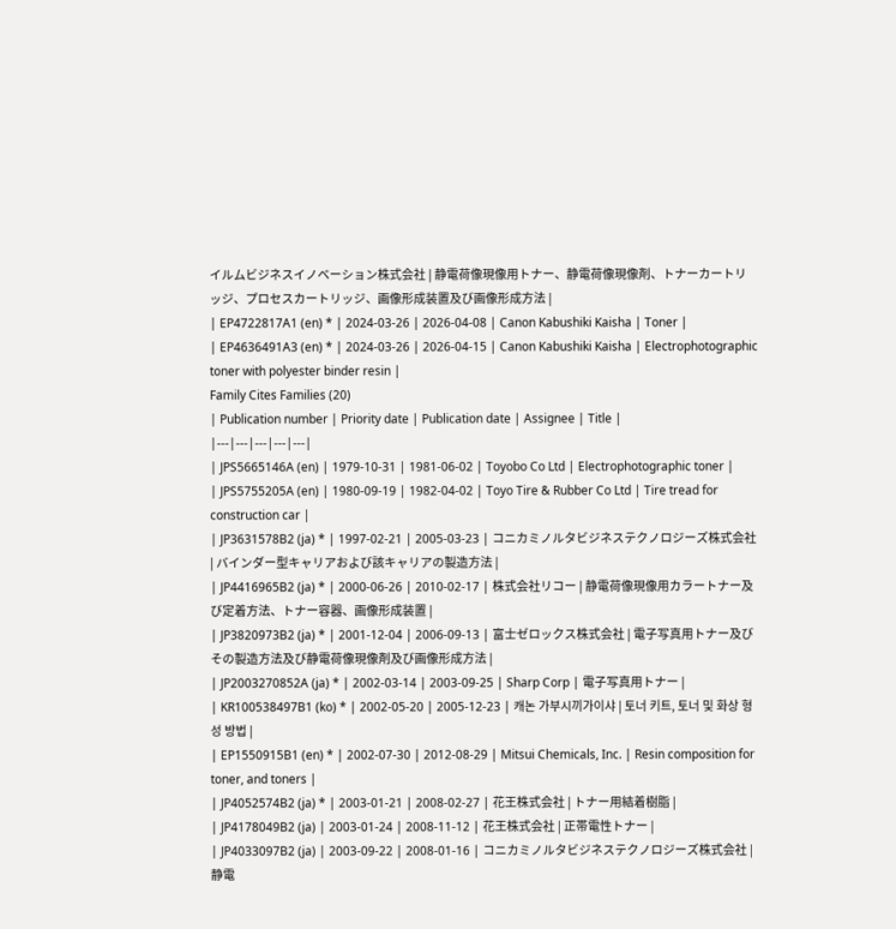イルムビジネスイノベーション株式会社 | 静電荷像現像用トナー、静電荷像現像剤、トナーカートリッジ、プロセスカートリッジ、画像形成装置及び画像形成方法 |
| EP4722817A1 (en) * | 2024-03-26 | 2026-04-08 | Canon Kabushiki Kaisha | Toner |
| EP4636491A3 (en) * | 2024-03-26 | 2026-04-15 | Canon Kabushiki Kaisha | Electrophotographic toner with polyester binder resin |
Family Cites Families (20)
| Publication number | Priority date | Publication date | Assignee | Title |
|---|---|---|---|---|
| JPS5665146A (en) | 1979-10-31 | 1981-06-02 | Toyobo Co Ltd | Electrophotographic toner |
| JPS5755205A (en) | 1980-09-19 | 1982-04-02 | Toyo Tire & Rubber Co Ltd | Tire tread for construction car |
| JP3631578B2 (ja) * | 1997-02-21 | 2005-03-23 | コニカミノルタビジネステクノロジーズ株式会社 | バインダー型キャリアおよび該キャリアの製造方法 |
| JP4416965B2 (ja) * | 2000-06-26 | 2010-02-17 | 株式会社リコー | 静電荷像現像用カラートナー及び定着方法、トナー容器、画像形成装置 |
| JP3820973B2 (ja) * | 2001-12-04 | 2006-09-13 | 富士ゼロックス株式会社 | 電子写真用トナー及びその製造方法及び静電荷像現像剤及び画像形成方法 |
| JP2003270852A (ja) * | 2002-03-14 | 2003-09-25 | Sharp Corp | 電子写真用トナー |
| KR100538497B1 (ko) * | 2002-05-20 | 2005-12-23 | 캐논 가부시끼가이샤 | 토너 키트, 토너 및 화상 형성 방법 |
| EP1550915B1 (en) * | 2002-07-30 | 2012-08-29 | Mitsui Chemicals, Inc. | Resin composition for toner, and toners |
| JP4052574B2 (ja) * | 2003-01-21 | 2008-02-27 | 花王株式会社 | トナー用結着樹脂 |
| JP4178049B2 (ja) | 2003-01-24 | 2008-11-12 | 花王株式会社 | 正帯電性トナー |
| JP4033097B2 (ja) | 2003-09-22 | 2008-01-16 | コニカミノルタビジネステクノロジーズ株式会社 | 静電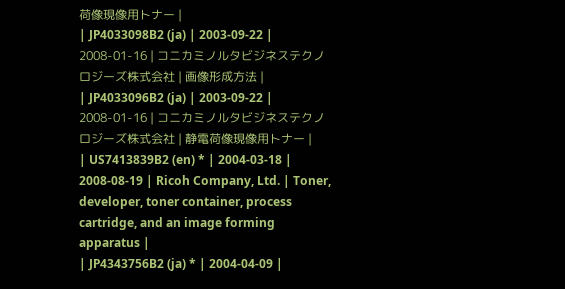荷像現像用トナー |
| JP4033098B2 (ja) | 2003-09-22 | 2008-01-16 | コニカミノルタビジネステクノロジーズ株式会社 | 画像形成方法 |
| JP4033096B2 (ja) | 2003-09-22 | 2008-01-16 | コニカミノルタビジネステクノロジーズ株式会社 | 静電荷像現像用トナー |
| US7413839B2 (en) * | 2004-03-18 | 2008-08-19 | Ricoh Company, Ltd. | Toner, developer, toner container, process cartridge, and an image forming apparatus |
| JP4343756B2 (ja) * | 2004-04-09 |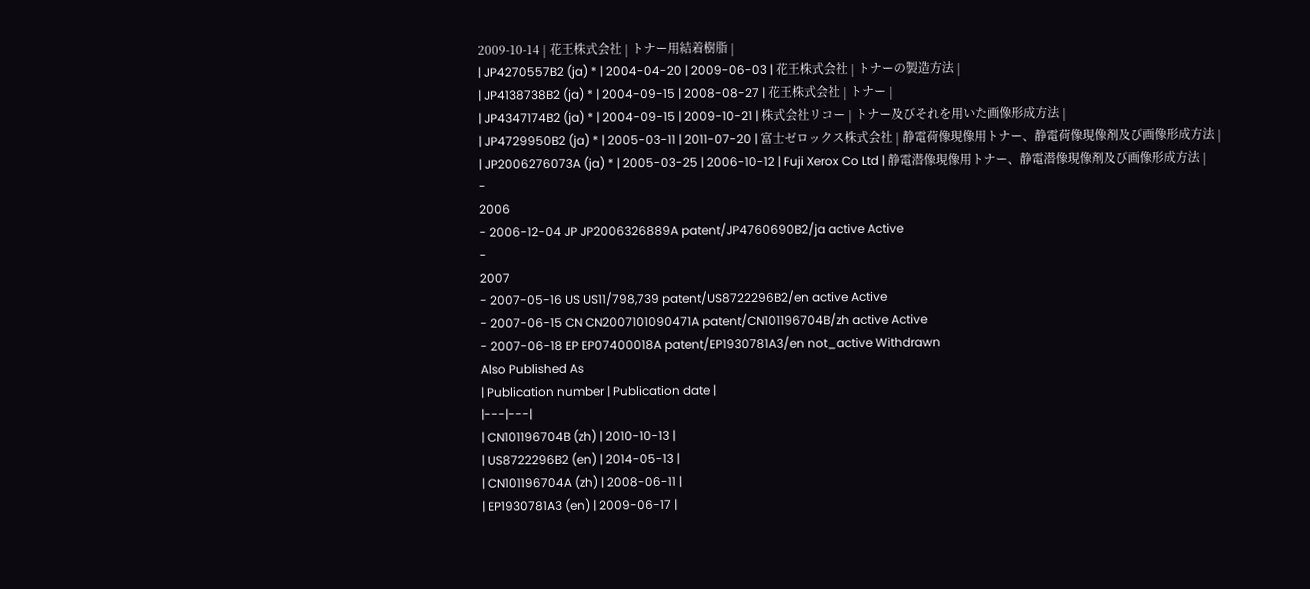2009-10-14 | 花王株式会社 | トナー用結着樹脂 |
| JP4270557B2 (ja) * | 2004-04-20 | 2009-06-03 | 花王株式会社 | トナーの製造方法 |
| JP4138738B2 (ja) * | 2004-09-15 | 2008-08-27 | 花王株式会社 | トナー |
| JP4347174B2 (ja) * | 2004-09-15 | 2009-10-21 | 株式会社リコー | トナー及びそれを用いた画像形成方法 |
| JP4729950B2 (ja) * | 2005-03-11 | 2011-07-20 | 富士ゼロックス株式会社 | 静電荷像現像用トナー、静電荷像現像剤及び画像形成方法 |
| JP2006276073A (ja) * | 2005-03-25 | 2006-10-12 | Fuji Xerox Co Ltd | 静電潜像現像用トナー、静電潜像現像剤及び画像形成方法 |
-
2006
- 2006-12-04 JP JP2006326889A patent/JP4760690B2/ja active Active
-
2007
- 2007-05-16 US US11/798,739 patent/US8722296B2/en active Active
- 2007-06-15 CN CN2007101090471A patent/CN101196704B/zh active Active
- 2007-06-18 EP EP07400018A patent/EP1930781A3/en not_active Withdrawn
Also Published As
| Publication number | Publication date |
|---|---|
| CN101196704B (zh) | 2010-10-13 |
| US8722296B2 (en) | 2014-05-13 |
| CN101196704A (zh) | 2008-06-11 |
| EP1930781A3 (en) | 2009-06-17 |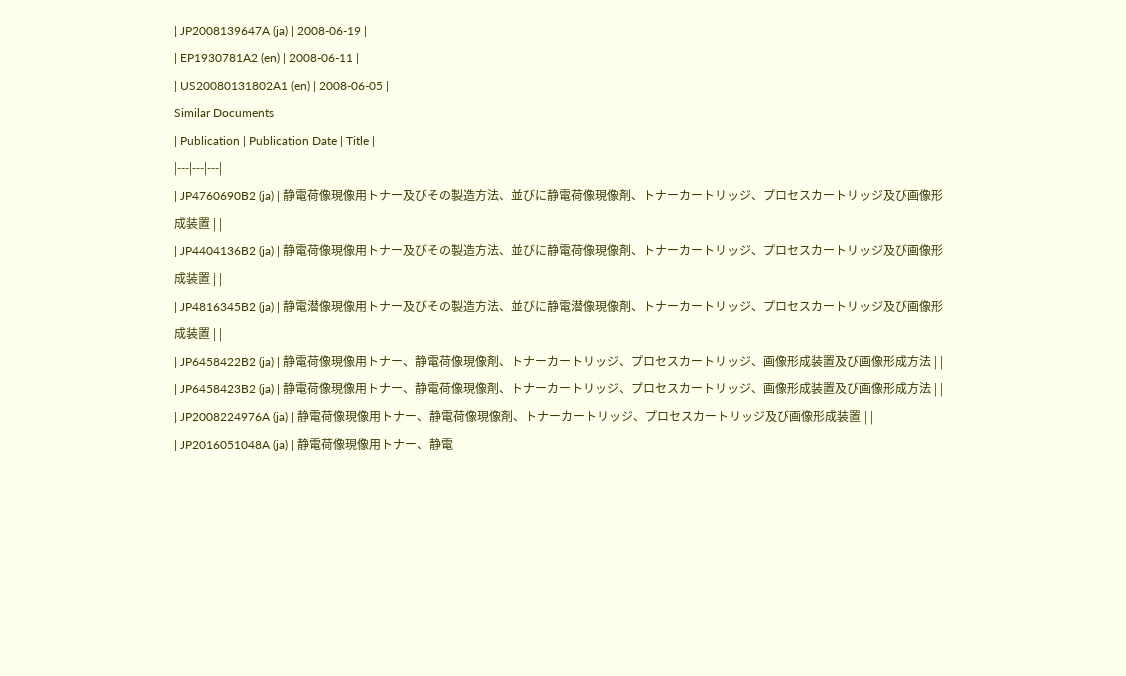| JP2008139647A (ja) | 2008-06-19 |
| EP1930781A2 (en) | 2008-06-11 |
| US20080131802A1 (en) | 2008-06-05 |
Similar Documents
| Publication | Publication Date | Title |
|---|---|---|
| JP4760690B2 (ja) | 静電荷像現像用トナー及びその製造方法、並びに静電荷像現像剤、トナーカートリッジ、プロセスカートリッジ及び画像形成装置 | |
| JP4404136B2 (ja) | 静電荷像現像用トナー及びその製造方法、並びに静電荷像現像剤、トナーカートリッジ、プロセスカートリッジ及び画像形成装置 | |
| JP4816345B2 (ja) | 静電潜像現像用トナー及びその製造方法、並びに静電潜像現像剤、トナーカートリッジ、プロセスカートリッジ及び画像形成装置 | |
| JP6458422B2 (ja) | 静電荷像現像用トナー、静電荷像現像剤、トナーカートリッジ、プロセスカートリッジ、画像形成装置及び画像形成方法 | |
| JP6458423B2 (ja) | 静電荷像現像用トナー、静電荷像現像剤、トナーカートリッジ、プロセスカートリッジ、画像形成装置及び画像形成方法 | |
| JP2008224976A (ja) | 静電荷像現像用トナー、静電荷像現像剤、トナーカートリッジ、プロセスカートリッジ及び画像形成装置 | |
| JP2016051048A (ja) | 静電荷像現像用トナー、静電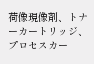荷像現像剤、トナーカートリッジ、プロセスカー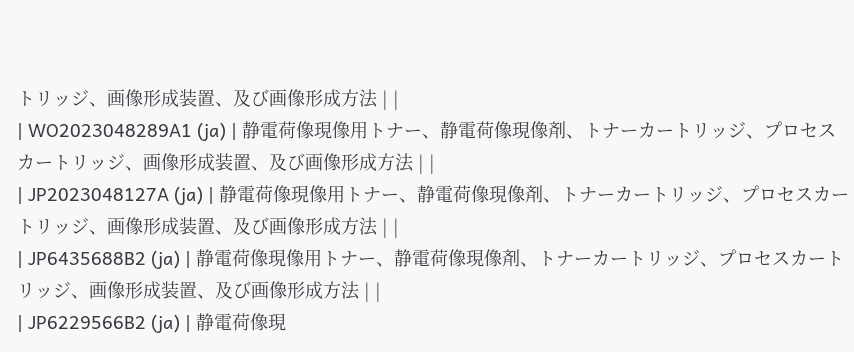トリッジ、画像形成装置、及び画像形成方法 | |
| WO2023048289A1 (ja) | 静電荷像現像用トナー、静電荷像現像剤、トナーカートリッジ、プロセスカートリッジ、画像形成装置、及び画像形成方法 | |
| JP2023048127A (ja) | 静電荷像現像用トナー、静電荷像現像剤、トナーカートリッジ、プロセスカートリッジ、画像形成装置、及び画像形成方法 | |
| JP6435688B2 (ja) | 静電荷像現像用トナー、静電荷像現像剤、トナーカートリッジ、プロセスカートリッジ、画像形成装置、及び画像形成方法 | |
| JP6229566B2 (ja) | 静電荷像現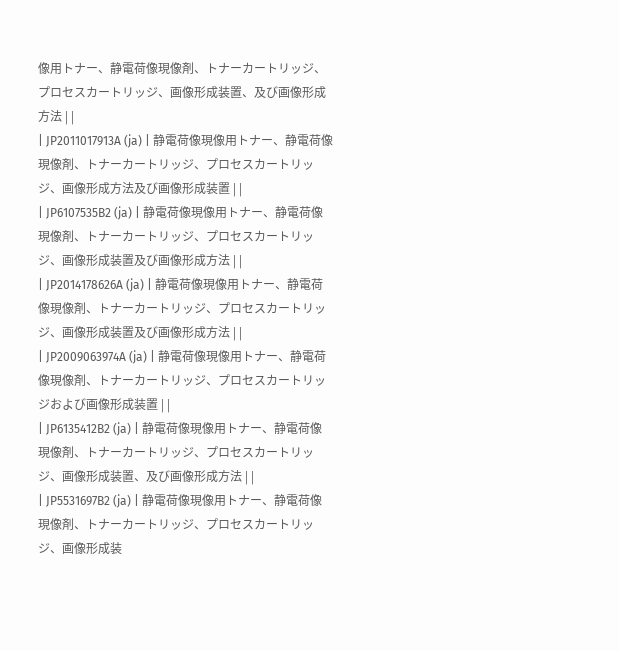像用トナー、静電荷像現像剤、トナーカートリッジ、プロセスカートリッジ、画像形成装置、及び画像形成方法 | |
| JP2011017913A (ja) | 静電荷像現像用トナー、静電荷像現像剤、トナーカートリッジ、プロセスカートリッジ、画像形成方法及び画像形成装置 | |
| JP6107535B2 (ja) | 静電荷像現像用トナー、静電荷像現像剤、トナーカートリッジ、プロセスカートリッジ、画像形成装置及び画像形成方法 | |
| JP2014178626A (ja) | 静電荷像現像用トナー、静電荷像現像剤、トナーカートリッジ、プロセスカートリッジ、画像形成装置及び画像形成方法 | |
| JP2009063974A (ja) | 静電荷像現像用トナー、静電荷像現像剤、トナーカートリッジ、プロセスカートリッジおよび画像形成装置 | |
| JP6135412B2 (ja) | 静電荷像現像用トナー、静電荷像現像剤、トナーカートリッジ、プロセスカートリッジ、画像形成装置、及び画像形成方法 | |
| JP5531697B2 (ja) | 静電荷像現像用トナー、静電荷像現像剤、トナーカートリッジ、プロセスカートリッジ、画像形成装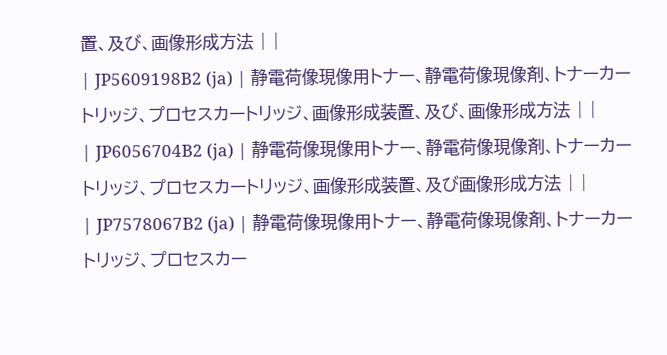置、及び、画像形成方法 | |
| JP5609198B2 (ja) | 静電荷像現像用トナー、静電荷像現像剤、トナーカートリッジ、プロセスカートリッジ、画像形成装置、及び、画像形成方法 | |
| JP6056704B2 (ja) | 静電荷像現像用トナー、静電荷像現像剤、トナーカートリッジ、プロセスカートリッジ、画像形成装置、及び画像形成方法 | |
| JP7578067B2 (ja) | 静電荷像現像用トナー、静電荷像現像剤、トナーカートリッジ、プロセスカー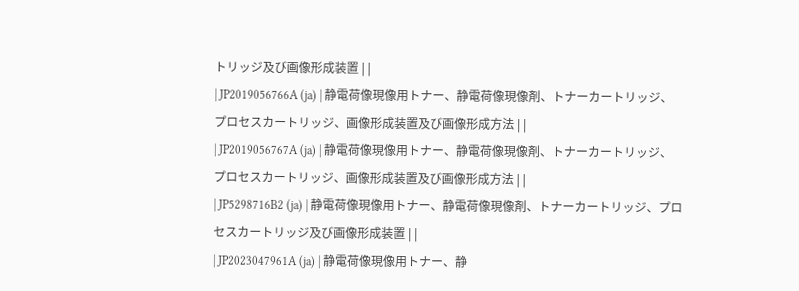トリッジ及び画像形成装置 | |
| JP2019056766A (ja) | 静電荷像現像用トナー、静電荷像現像剤、トナーカートリッジ、プロセスカートリッジ、画像形成装置及び画像形成方法 | |
| JP2019056767A (ja) | 静電荷像現像用トナー、静電荷像現像剤、トナーカートリッジ、プロセスカートリッジ、画像形成装置及び画像形成方法 | |
| JP5298716B2 (ja) | 静電荷像現像用トナー、静電荷像現像剤、トナーカートリッジ、プロセスカートリッジ及び画像形成装置 | |
| JP2023047961A (ja) | 静電荷像現像用トナー、静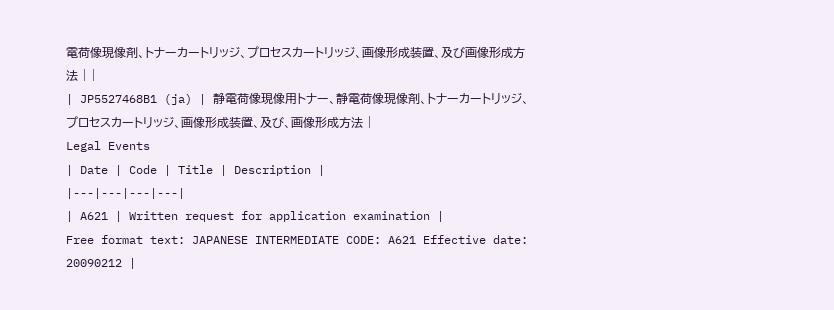電荷像現像剤、トナーカートリッジ、プロセスカートリッジ、画像形成装置、及び画像形成方法 | |
| JP5527468B1 (ja) | 静電荷像現像用トナー、静電荷像現像剤、トナーカートリッジ、プロセスカートリッジ、画像形成装置、及び、画像形成方法 |
Legal Events
| Date | Code | Title | Description |
|---|---|---|---|
| A621 | Written request for application examination |
Free format text: JAPANESE INTERMEDIATE CODE: A621 Effective date: 20090212 |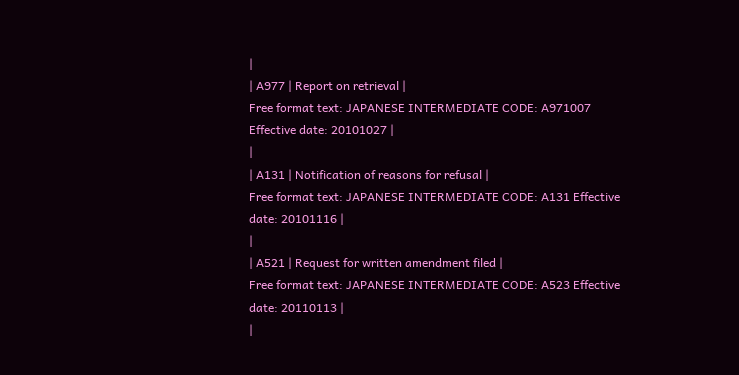|
| A977 | Report on retrieval |
Free format text: JAPANESE INTERMEDIATE CODE: A971007 Effective date: 20101027 |
|
| A131 | Notification of reasons for refusal |
Free format text: JAPANESE INTERMEDIATE CODE: A131 Effective date: 20101116 |
|
| A521 | Request for written amendment filed |
Free format text: JAPANESE INTERMEDIATE CODE: A523 Effective date: 20110113 |
|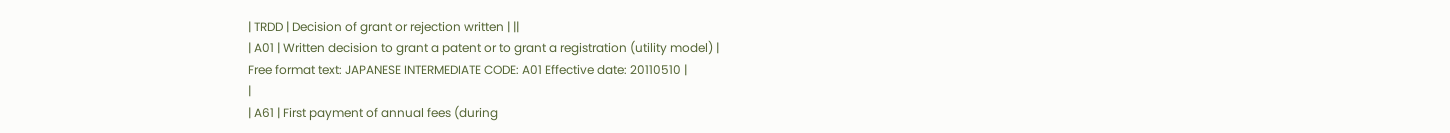| TRDD | Decision of grant or rejection written | ||
| A01 | Written decision to grant a patent or to grant a registration (utility model) |
Free format text: JAPANESE INTERMEDIATE CODE: A01 Effective date: 20110510 |
|
| A61 | First payment of annual fees (during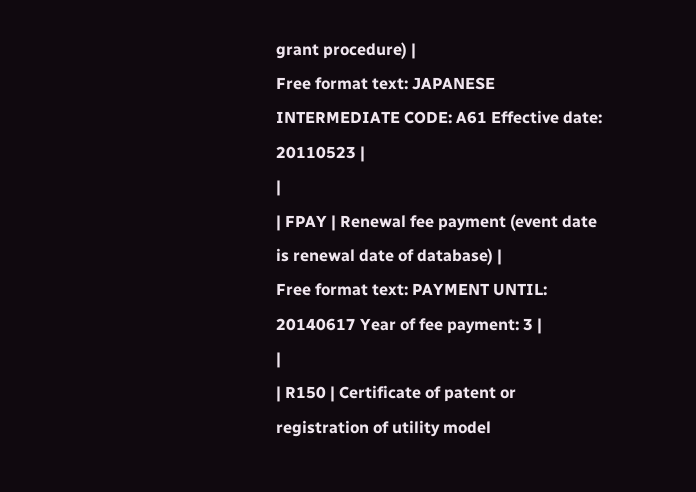grant procedure) |
Free format text: JAPANESE INTERMEDIATE CODE: A61 Effective date: 20110523 |
|
| FPAY | Renewal fee payment (event date is renewal date of database) |
Free format text: PAYMENT UNTIL: 20140617 Year of fee payment: 3 |
|
| R150 | Certificate of patent or registration of utility model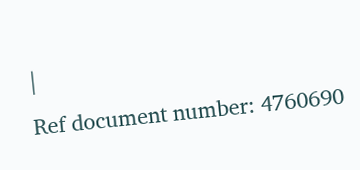|
Ref document number: 4760690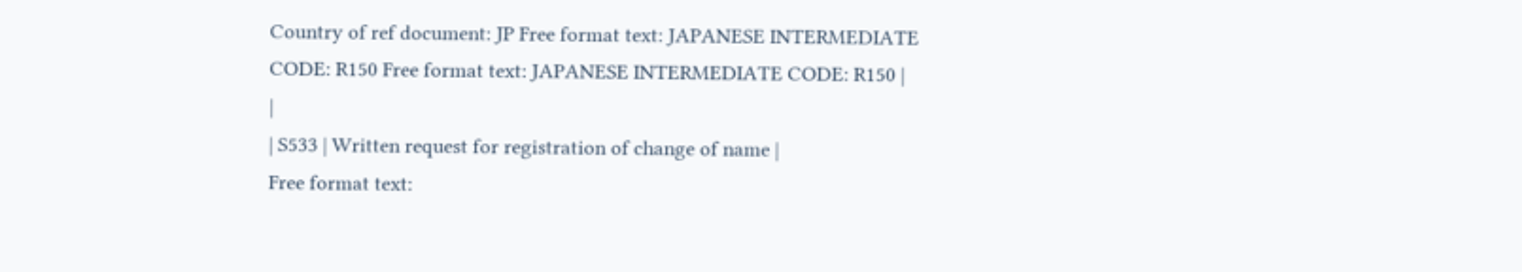Country of ref document: JP Free format text: JAPANESE INTERMEDIATE CODE: R150 Free format text: JAPANESE INTERMEDIATE CODE: R150 |
|
| S533 | Written request for registration of change of name |
Free format text: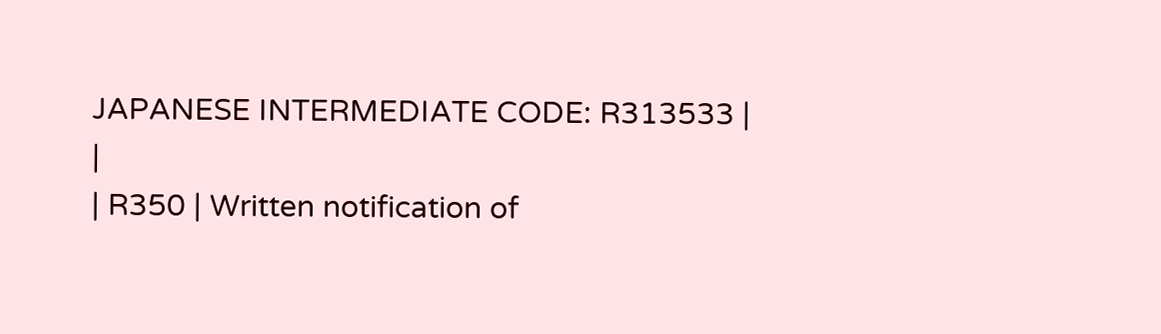JAPANESE INTERMEDIATE CODE: R313533 |
|
| R350 | Written notification of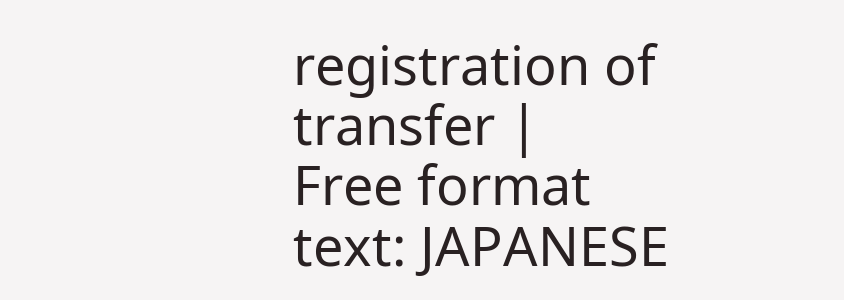registration of transfer |
Free format text: JAPANESE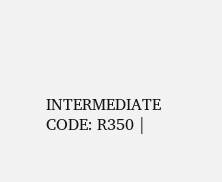INTERMEDIATE CODE: R350 |